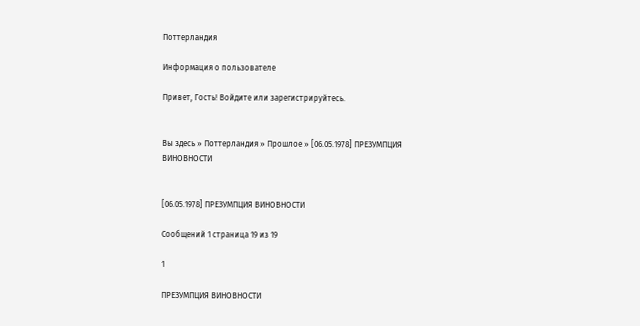Поттерландия

Информация о пользователе

Привет, Гость! Войдите или зарегистрируйтесь.


Вы здесь » Поттерландия » Прошлое » [06.05.1978] ПРЕЗУМПЦИЯ ВИНОВНОСТИ


[06.05.1978] ПРЕЗУМПЦИЯ ВИНОВНОСТИ

Сообщений 1 страница 19 из 19

1

ПРЕЗУМПЦИЯ ВИНОВНОСТИ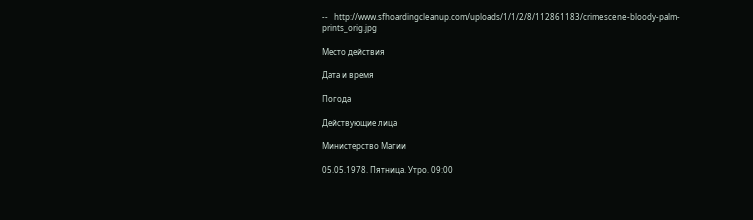--   http://www.sfhoardingcleanup.com/uploads/1/1/2/8/112861183/crimescene-bloody-palm-prints_orig.jpg

Место действия

Дата и время

Погода

Действующие лица

Министерство Магии

05.05.1978. Пятница. Утро. 09:00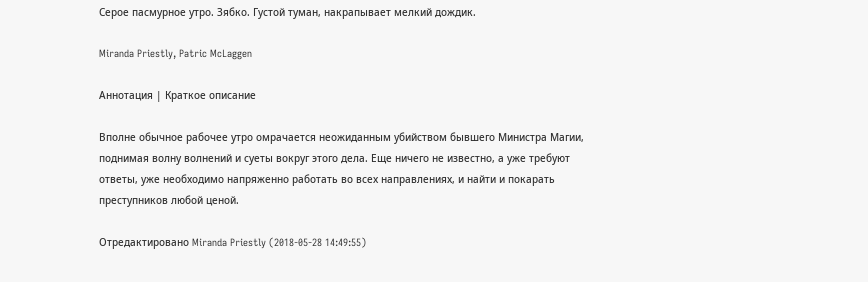Серое пасмурное утро. Зябко. Густой туман, накрапывает мелкий дождик.

Miranda Priestly, Patric McLaggen

Аннотация | Краткое описание

Вполне обычное рабочее утро омрачается неожиданным убийством бывшего Министра Магии, поднимая волну волнений и суеты вокруг этого дела. Еще ничего не известно, а уже требуют ответы, уже необходимо напряженно работать во всех направлениях, и найти и покарать преступников любой ценой.

Отредактировано Miranda Priestly (2018-05-28 14:49:55)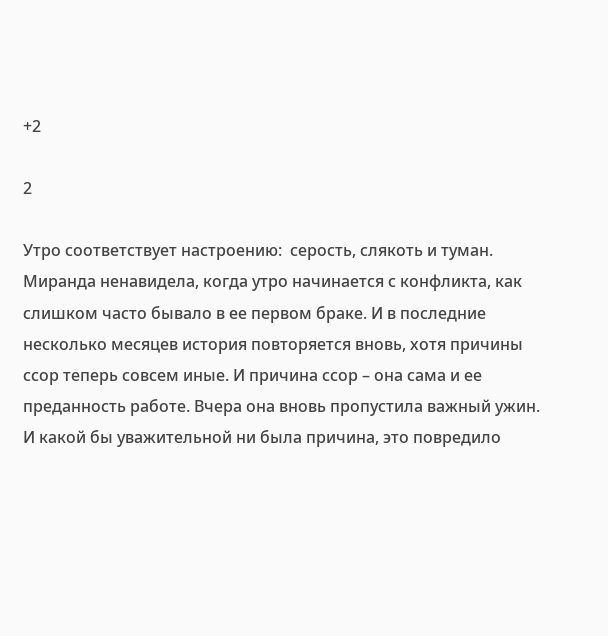+2

2

Утро соответствует настроению:  серость, слякоть и туман. Миранда ненавидела, когда утро начинается с конфликта, как слишком часто бывало в ее первом браке. И в последние несколько месяцев история повторяется вновь, хотя причины ссор теперь совсем иные. И причина ссор – она сама и ее преданность работе. Вчера она вновь пропустила важный ужин. И какой бы уважительной ни была причина, это повредило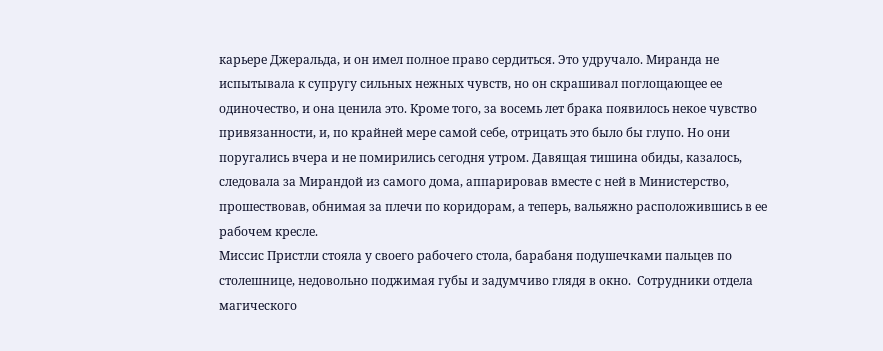карьере Джеральда, и он имел полное право сердиться. Это удручало. Миранда не испытывала к супругу сильных нежных чувств, но он скрашивал поглощающее ее одиночество, и она ценила это. Кроме того, за восемь лет брака появилось некое чувство привязанности, и, по крайней мере самой себе, отрицать это было бы глупо. Но они поругались вчера и не помирились сегодня утром. Давящая тишина обиды, казалось, следовала за Мирандой из самого дома, аппарировав вместе с ней в Министерство, прошествовав, обнимая за плечи по коридорам, а теперь, вальяжно расположившись в ее рабочем кресле.
Миссис Пристли стояла у своего рабочего стола, барабаня подушечками пальцев по столешнице, недовольно поджимая губы и задумчиво глядя в окно.  Сотрудники отдела магического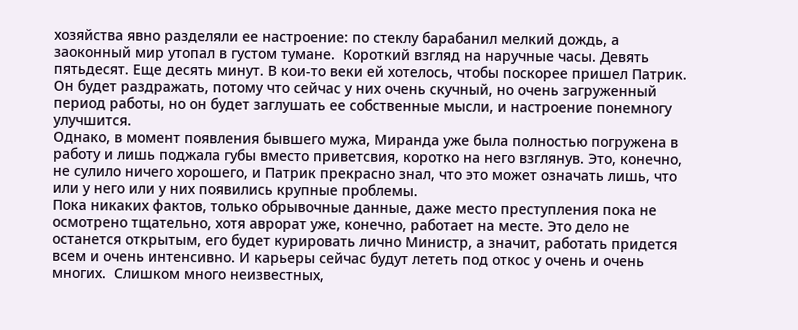хозяйства явно разделяли ее настроение: по стеклу барабанил мелкий дождь, а заоконный мир утопал в густом тумане.  Короткий взгляд на наручные часы. Девять пятьдесят. Еще десять минут. В кои-то веки ей хотелось, чтобы поскорее пришел Патрик. Он будет раздражать, потому что сейчас у них очень скучный, но очень загруженный период работы, но он будет заглушать ее собственные мысли, и настроение понемногу улучшится.
Однако, в момент появления бывшего мужа, Миранда уже была полностью погружена в работу и лишь поджала губы вместо приветсвия, коротко на него взглянув. Это, конечно, не сулило ничего хорошего, и Патрик прекрасно знал, что это может означать лишь, что или у него или у них появились крупные проблемы.
Пока никаких фактов, только обрывочные данные, даже место преступления пока не осмотрено тщательно, хотя аврорат уже, конечно, работает на месте. Это дело не останется открытым, его будет курировать лично Министр, а значит, работать придется всем и очень интенсивно. И карьеры сейчас будут лететь под откос у очень и очень многих.  Слишком много неизвестных,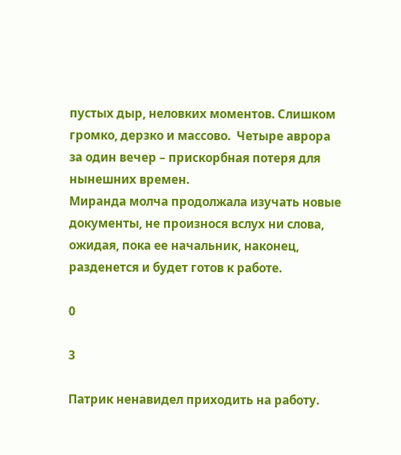пустых дыр, неловких моментов. Слишком громко, дерзко и массово.  Четыре аврора за один вечер – прискорбная потеря для нынешних времен.
Миранда молча продолжала изучать новые документы, не произнося вслух ни слова, ожидая, пока ее начальник, наконец, разденется и будет готов к работе.

0

3

Патрик ненавидел приходить на работу.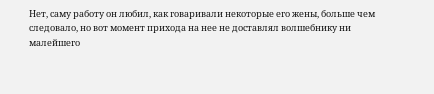Нет, саму работу он любил, как говаривали некоторые его жены, больше чем следовало, но вот момент прихода на нее не доставлял волшебнику ни малейшего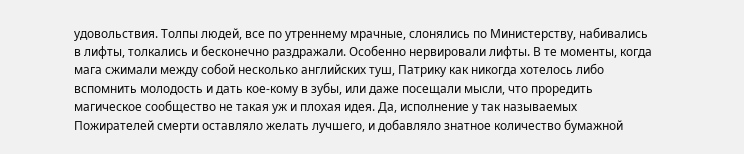удовольствия. Толпы людей, все по утреннему мрачные, слонялись по Министерству, набивались в лифты, толкались и бесконечно раздражали. Особенно нервировали лифты. В те моменты, когда мага сжимали между собой несколько английских туш, Патрику как никогда хотелось либо вспомнить молодость и дать кое-кому в зубы, или даже посещали мысли, что проредить магическое сообщество не такая уж и плохая идея. Да, исполнение у так называемых Пожирателей смерти оставляло желать лучшего, и добавляло знатное количество бумажной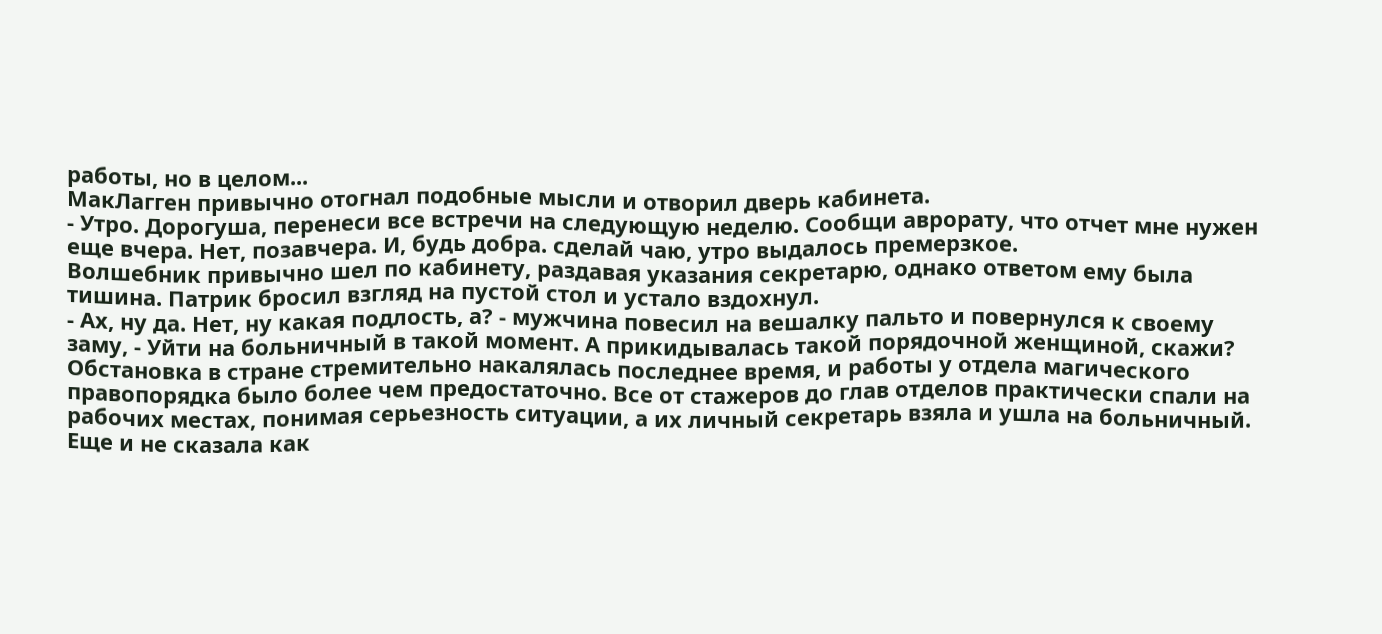работы, но в целом...
МакЛагген привычно отогнал подобные мысли и отворил дверь кабинета.
- Утро. Дорогуша, перенеси все встречи на следующую неделю. Сообщи аврорату, что отчет мне нужен еще вчера. Нет, позавчера. И, будь добра. сделай чаю, утро выдалось премерзкое.
Волшебник привычно шел по кабинету, раздавая указания секретарю, однако ответом ему была тишина. Патрик бросил взгляд на пустой стол и устало вздохнул.
- Ах, ну да. Нет, ну какая подлость, а? - мужчина повесил на вешалку пальто и повернулся к своему заму, - Уйти на больничный в такой момент. А прикидывалась такой порядочной женщиной, скажи?
Обстановка в стране стремительно накалялась последнее время, и работы у отдела магического правопорядка было более чем предостаточно. Все от стажеров до глав отделов практически спали на рабочих местах, понимая серьезность ситуации, а их личный секретарь взяла и ушла на больничный. Еще и не сказала как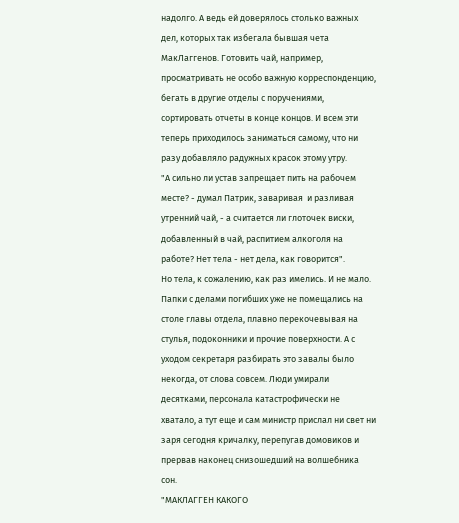надолго. А ведь ей доверялось столько важных дел, которых так избегала бывшая чета МакЛаггенов. Готовить чай, например, просматривать не особо важную корреспонденцию, бегать в другие отделы с поручениями, сортировать отчеты в конце концов. И всем эти теперь приходилось заниматься самому, что ни разу добавляло радужных красок этому утру.
"А сильно ли устав запрещает пить на рабочем месте? - думал Патрик, заваривая  и разливая утренний чай, - а считается ли глоточек виски, добавленный в чай, распитием алкоголя на работе? Нет тела - нет дела, как говорится".
Но тела, к сожалению, как раз имелись. И не мало. Папки с делами погибших уже не помещались на столе главы отдела, плавно перекочевывая на стулья, подоконники и прочие поверхности. А с уходом секретаря разбирать это завалы было некогда, от слова совсем. Люди умирали десятками, персонала катастрофически не хватало, а тут еще и сам министр прислал ни свет ни заря сегодня кричалку, перепугав домовиков и прервав наконец снизошедший на волшебника сон.
"МАКЛАГГЕН КАКОГО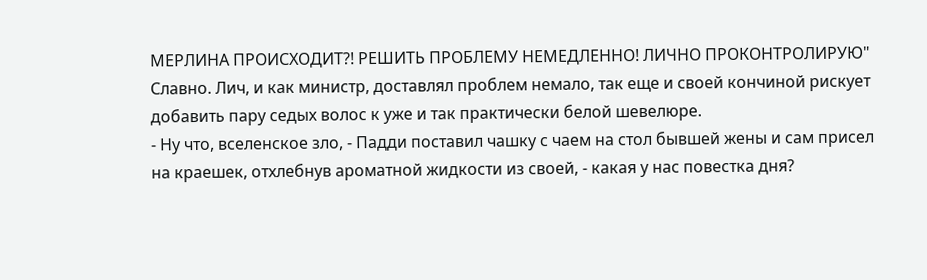МЕРЛИНА ПРОИСХОДИТ?! РЕШИТЬ ПРОБЛЕМУ НЕМЕДЛЕННО! ЛИЧНО ПРОКОНТРОЛИРУЮ"
Славно. Лич, и как министр, доставлял проблем немало, так еще и своей кончиной рискует добавить пару седых волос к уже и так практически белой шевелюре.
- Ну что, вселенское зло, - Падди поставил чашку с чаем на стол бывшей жены и сам присел на краешек, отхлебнув ароматной жидкости из своей, - какая у нас повестка дня?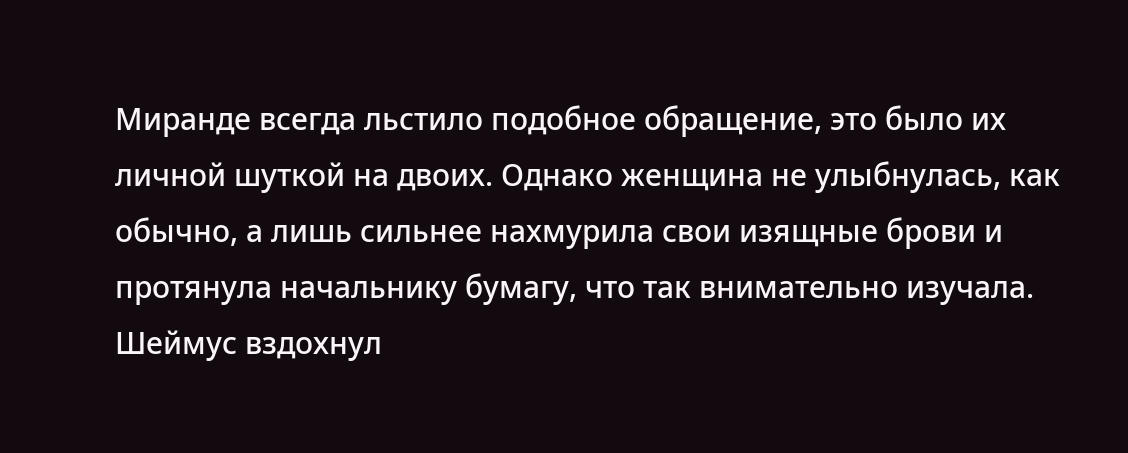Миранде всегда льстило подобное обращение, это было их личной шуткой на двоих. Однако женщина не улыбнулась, как обычно, а лишь сильнее нахмурила свои изящные брови и протянула начальнику бумагу, что так внимательно изучала. Шеймус вздохнул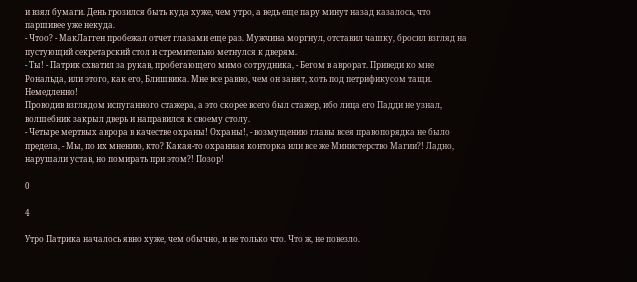и взял бумаги. День грозился быть куда хуже, чем утро, а ведь еще пару минут назад казалось, что паршивее уже некуда.
- Чтоо? - МакЛагген пробежал отчет глазами еще раз. Мужчина моргнул, отставил чашку, бросил взгляд на пустующий секретарский стол и стремительно метнулся к дверям.
- Ты! - Патрик схватил за рукав, пробегающего мимо сотрудника, - Бегом в аврорат. Приведи ко мне Рональда, или этого, как его, Блишвика. Мне все равно, чем он занят, хоть под петрификусом тащи. Немедленно!
Проводив взглядом испуганного стажера, а это скорее всего был стажер, ибо лица его Падди не узнал, волшебник закрыл дверь и направился к своему столу.
- Четыре мертвых аврора в качестве охраны! Охраны!, - возмущению главы всея правопорядка не было предела, - Мы, по их мнению, кто? Какая-то охранная конторка или все же Министерство Магии?! Ладно, нарушали устав, но помирать при этом?! Позор!

0

4

Утро Патрика началось явно хуже, чем обычно, и не только что. Что ж, не повезло.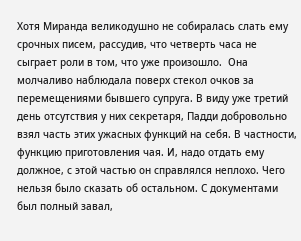Хотя Миранда великодушно не собиралась слать ему срочных писем, рассудив, что четверть часа не сыграет роли в том, что уже произошло.  Она молчаливо наблюдала поверх стекол очков за перемещениями бывшего супруга. В виду уже третий день отсутствия у них секретаря, Падди добровольно взял часть этих ужасных функций на себя. В частности, функцию приготовления чая. И, надо отдать ему должное, с этой частью он справлялся неплохо. Чего нельзя было сказать об остальном. С документами был полный завал,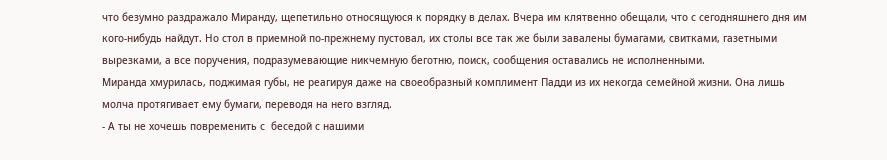что безумно раздражало Миранду, щепетильно относящуюся к порядку в делах. Вчера им клятвенно обещали, что с сегодняшнего дня им кого-нибудь найдут. Но стол в приемной по-прежнему пустовал, их столы все так же были завалены бумагами, свитками, газетными вырезками, а все поручения, подразумевающие никчемную беготню, поиск, сообщения оставались не исполненными.
Миранда хмурилась, поджимая губы, не реагируя даже на своеобразный комплимент Падди из их некогда семейной жизни. Она лишь молча протягивает ему бумаги, переводя на него взгляд.
- А ты не хочешь повременить с  беседой с нашими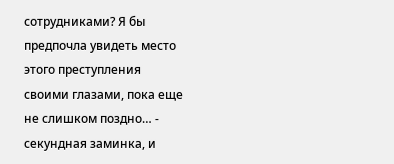сотрудниками? Я бы предпочла увидеть место этого преступления своими глазами, пока еще не слишком поздно… - секундная заминка, и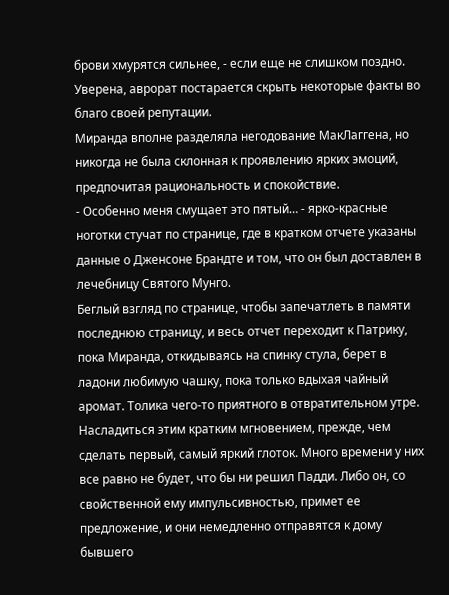брови хмурятся сильнее, - если еще не слишком поздно. Уверена, аврорат постарается скрыть некоторые факты во благо своей репутации.
Миранда вполне разделяла негодование МакЛаггена, но никогда не была склонная к проявлению ярких эмоций, предпочитая рациональность и спокойствие.
- Особенно меня смущает это пятый… - ярко-красные ноготки стучат по странице, где в кратком отчете указаны данные о Дженсоне Брандте и том, что он был доставлен в лечебницу Святого Мунго.
Беглый взгляд по странице, чтобы запечатлеть в памяти последнюю страницу, и весь отчет переходит к Патрику, пока Миранда, откидываясь на спинку стула, берет в ладони любимую чашку, пока только вдыхая чайный аромат. Толика чего-то приятного в отвратительном утре. Насладиться этим кратким мгновением, прежде, чем сделать первый, самый яркий глоток. Много времени у них все равно не будет, что бы ни решил Падди. Либо он, со свойственной ему импульсивностью, примет ее предложение, и они немедленно отправятся к дому бывшего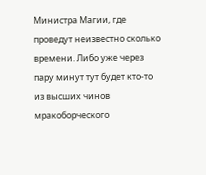Министра Магии, где проведут неизвестно сколько времени. Либо уже через пару минут тут будет кто-то из высших чинов мракоборческого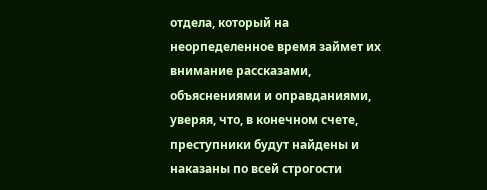отдела, который на неорпеделенное время займет их внимание рассказами, объяснениями и оправданиями, уверяя, что, в конечном счете, преступники будут найдены и наказаны по всей строгости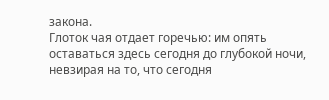закона.
Глоток чая отдает горечью: им опять оставаться здесь сегодня до глубокой ночи, невзирая на то, что сегодня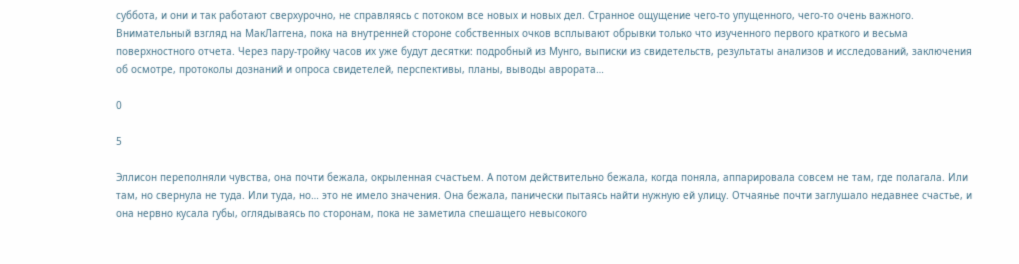суббота, и они и так работают сверхурочно, не справляясь с потоком все новых и новых дел. Странное ощущение чего-то упущенного, чего-то очень важного. Внимательный взгляд на МакЛаггена, пока на внутренней стороне собственных очков всплывают обрывки только что изученного первого краткого и весьма поверхностного отчета. Через пару-тройку часов их уже будут десятки: подробный из Мунго, выписки из свидетельств, результаты анализов и исследований, заключения об осмотре, протоколы дознаний и опроса свидетелей, перспективы, планы, выводы аврората…

0

5

Эллисон переполняли чувства, она почти бежала, окрыленная счастьем. А потом действительно бежала, когда поняла, аппарировала совсем не там, где полагала. Или там, но свернула не туда. Или туда, но… это не имело значения. Она бежала, панически пытаясь найти нужную ей улицу. Отчаянье почти заглушало недавнее счастье, и она нервно кусала губы, оглядываясь по сторонам, пока не заметила спешащего невысокого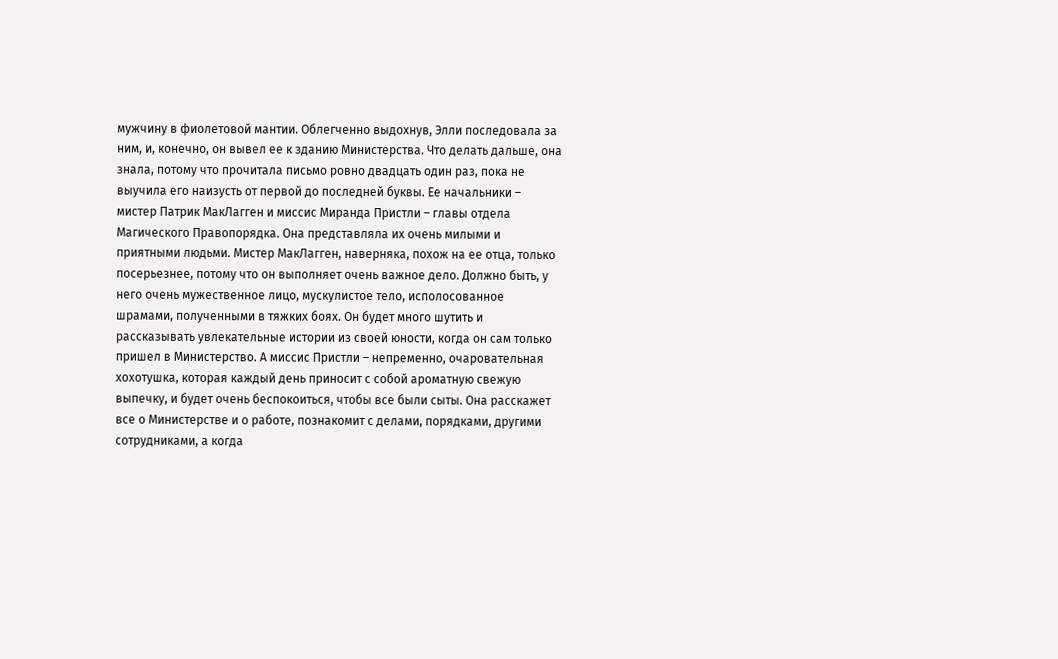мужчину в фиолетовой мантии. Облегченно выдохнув, Элли последовала за ним, и, конечно, он вывел ее к зданию Министерства. Что делать дальше, она знала, потому что прочитала письмо ровно двадцать один раз, пока не выучила его наизусть от первой до последней буквы. Ее начальники – мистер Патрик МакЛагген и миссис Миранда Пристли – главы отдела Магического Правопорядка. Она представляла их очень милыми и приятными людьми. Мистер МакЛагген, наверняка, похож на ее отца, только посерьезнее, потому что он выполняет очень важное дело. Должно быть, у него очень мужественное лицо, мускулистое тело, исполосованное шрамами, полученными в тяжких боях. Он будет много шутить и рассказывать увлекательные истории из своей юности, когда он сам только пришел в Министерство. А миссис Пристли – непременно, очаровательная хохотушка, которая каждый день приносит с собой ароматную свежую выпечку, и будет очень беспокоиться, чтобы все были сыты. Она расскажет все о Министерстве и о работе, познакомит с делами, порядками, другими сотрудниками, а когда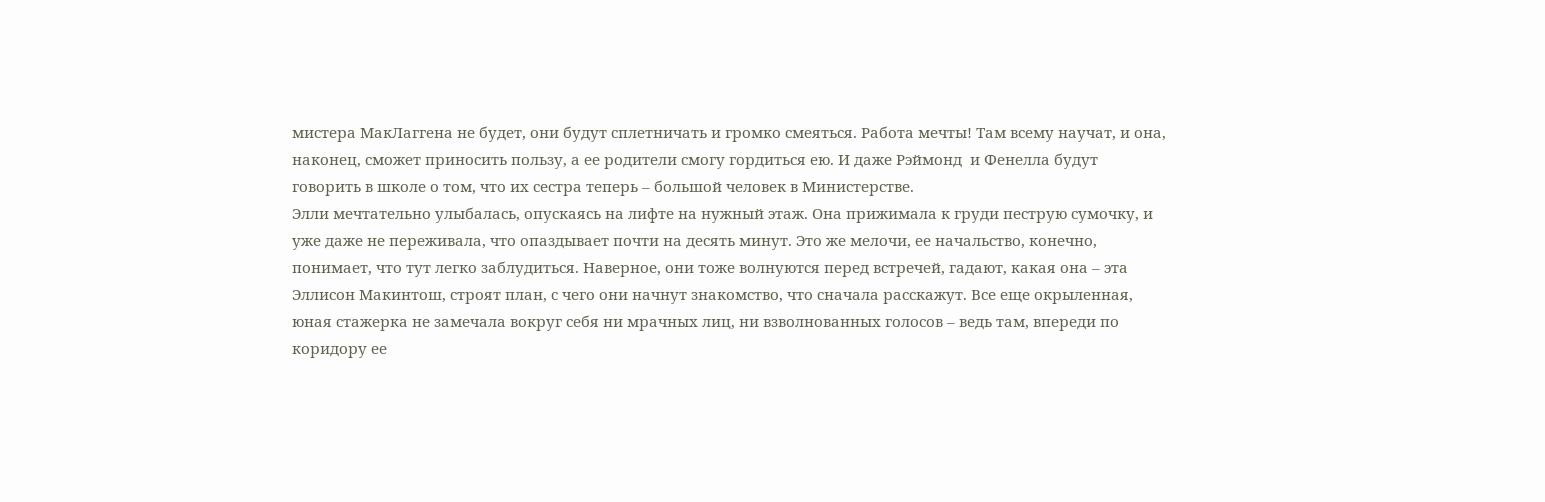мистера МакЛаггена не будет, они будут сплетничать и громко смеяться. Работа мечты! Там всему научат, и она, наконец, сможет приносить пользу, а ее родители смогу гордиться ею. И даже Рэймонд  и Фенелла будут говорить в школе о том, что их сестра теперь – большой человек в Министерстве.
Элли мечтательно улыбалась, опускаясь на лифте на нужный этаж. Она прижимала к груди пеструю сумочку, и уже даже не переживала, что опаздывает почти на десять минут. Это же мелочи, ее начальство, конечно, понимает, что тут легко заблудиться. Наверное, они тоже волнуются перед встречей, гадают, какая она – эта Эллисон Макинтош, строят план, с чего они начнут знакомство, что сначала расскажут. Все еще окрыленная, юная стажерка не замечала вокруг себя ни мрачных лиц, ни взволнованных голосов – ведь там, впереди по коридору ее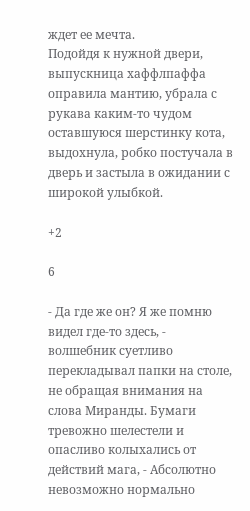ждет ее мечта.
Подойдя к нужной двери, выпускница хаффлпаффа оправила мантию, убрала с рукава каким-то чудом оставшуюся шерстинку кота, выдохнула, робко постучала в дверь и застыла в ожидании с широкой улыбкой.

+2

6

- Да где же он? Я же помню видел где-то здесь, - волшебник суетливо перекладывал папки на столе, не обращая внимания на слова Миранды. Бумаги тревожно шелестели и опасливо колыхались от действий мага, - Абсолютно невозможно нормально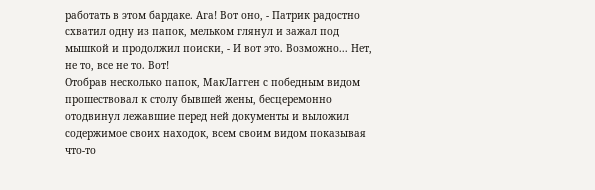работать в этом бардаке. Ага! Вот оно, - Патрик радостно схватил одну из папок, мельком глянул и зажал под мышкой и продолжил поиски, - И вот это. Возможно... Нет, не то, все не то. Вот!
Отобрав несколько папок, МакЛагген с победным видом прошествовал к столу бывшей жены, бесцеремонно отодвинул лежавшие перед ней документы и выложил содержимое своих находок, всем своим видом показывая что-то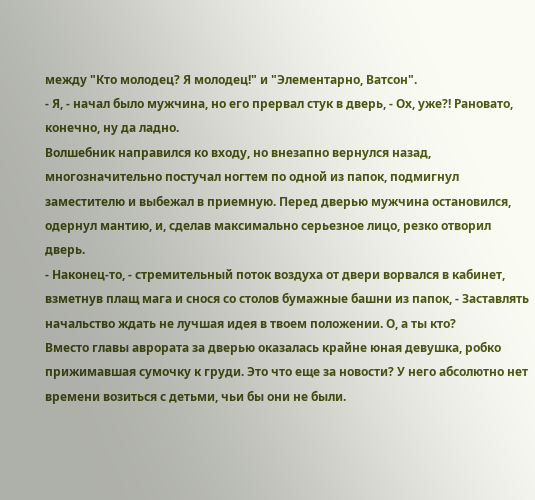между "Кто молодец? Я молодец!" и "Элементарно, Ватсон".
- Я, - начал было мужчина, но его прервал стук в дверь, - Ох, уже?! Рановато, конечно, ну да ладно.
Волшебник направился ко входу, но внезапно вернулся назад, многозначительно постучал ногтем по одной из папок, подмигнул заместителю и выбежал в приемную. Перед дверью мужчина остановился, одернул мантию, и, сделав максимально серьезное лицо, резко отворил дверь.
- Наконец-то, - стремительный поток воздуха от двери ворвался в кабинет, взметнув плащ мага и снося со столов бумажные башни из папок, - Заставлять начальство ждать не лучшая идея в твоем положении. О, а ты кто?
Вместо главы аврората за дверью оказалась крайне юная девушка, робко прижимавшая сумочку к груди. Это что еще за новости? У него абсолютно нет времени возиться с детьми, чьи бы они не были.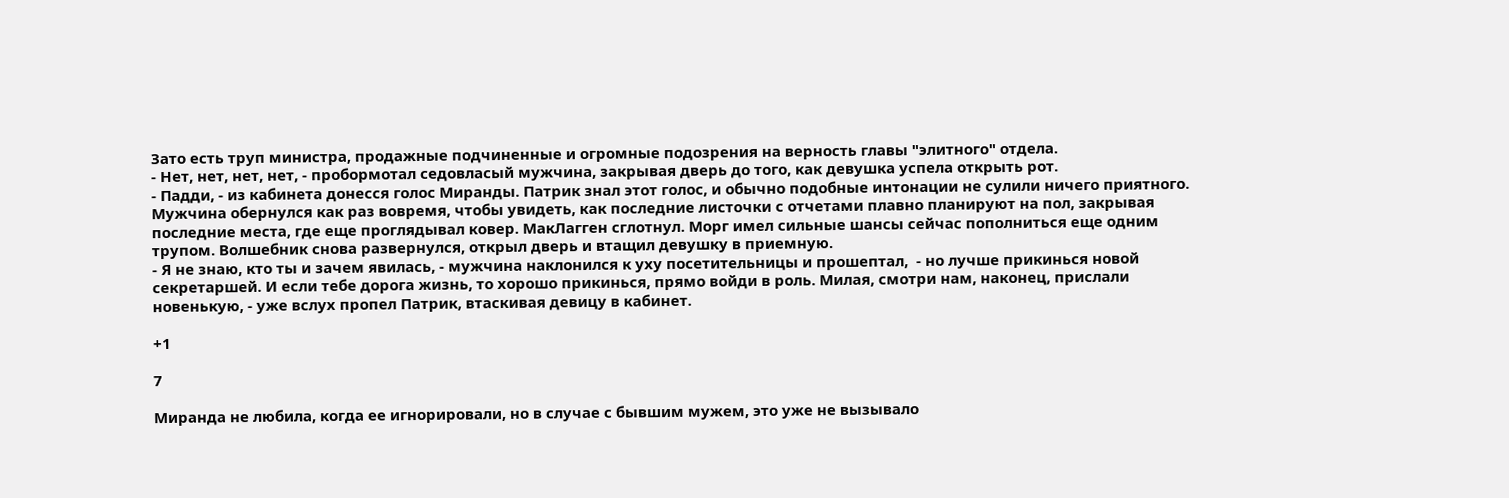Зато есть труп министра, продажные подчиненные и огромные подозрения на верность главы "элитного" отдела.
- Нет, нет, нет, нет, - пробормотал седовласый мужчина, закрывая дверь до того, как девушка успела открыть рот.
- Падди, - из кабинета донесся голос Миранды. Патрик знал этот голос, и обычно подобные интонации не сулили ничего приятного. Мужчина обернулся как раз вовремя, чтобы увидеть, как последние листочки с отчетами плавно планируют на пол, закрывая последние места, где еще проглядывал ковер. МакЛагген сглотнул. Морг имел сильные шансы сейчас пополниться еще одним трупом. Волшебник снова развернулся, открыл дверь и втащил девушку в приемную.
- Я не знаю, кто ты и зачем явилась, - мужчина наклонился к уху посетительницы и прошептал,  - но лучше прикинься новой секретаршей. И если тебе дорога жизнь, то хорошо прикинься, прямо войди в роль. Милая, смотри нам, наконец, прислали новенькую, - уже вслух пропел Патрик, втаскивая девицу в кабинет.

+1

7

Миранда не любила, когда ее игнорировали, но в случае с бывшим мужем, это уже не вызывало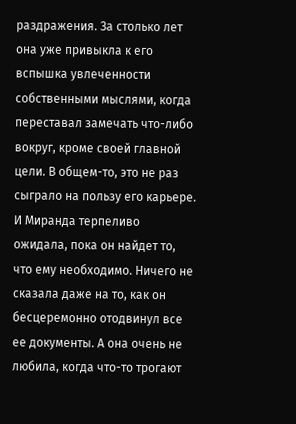раздражения. За столько лет она уже привыкла к его вспышка увлеченности собственными мыслями, когда переставал замечать что-либо вокруг, кроме своей главной цели. В общем-то, это не раз сыграло на пользу его карьере. И Миранда терпеливо ожидала, пока он найдет то, что ему необходимо. Ничего не сказала даже на то, как он бесцеремонно отодвинул все ее документы. А она очень не любила, когда что-то трогают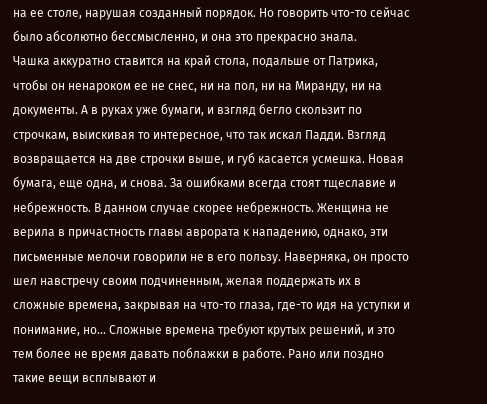на ее столе, нарушая созданный порядок. Но говорить что-то сейчас было абсолютно бессмысленно, и она это прекрасно знала.
Чашка аккуратно ставится на край стола, подальше от Патрика, чтобы он ненароком ее не снес, ни на пол, ни на Миранду, ни на документы. А в руках уже бумаги, и взгляд бегло скользит по строчкам, выискивая то интересное, что так искал Падди. Взгляд возвращается на две строчки выше, и губ касается усмешка. Новая бумага, еще одна, и снова. За ошибками всегда стоят тщеславие и небрежность. В данном случае скорее небрежность. Женщина не верила в причастность главы аврората к нападению, однако, эти письменные мелочи говорили не в его пользу. Наверняка, он просто шел навстречу своим подчиненным, желая поддержать их в сложные времена, закрывая на что-то глаза, где-то идя на уступки и понимание, но… Сложные времена требуют крутых решений, и это тем более не время давать поблажки в работе. Рано или поздно такие вещи всплывают и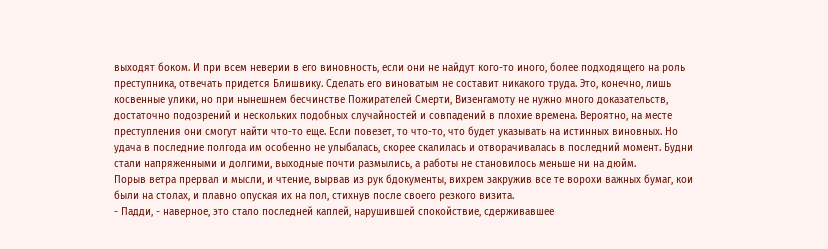выходят боком. И при всем неверии в его виновность, если они не найдут кого-то иного, более подходящего на роль преступника, отвечать придется Блишвику. Сделать его виноватым не составит никакого труда. Это, конечно, лишь косвенные улики, но при нынешнем бесчинстве Пожирателей Смерти, Визенгамоту не нужно много доказательств, достаточно подозрений и нескольких подобных случайностей и совпадений в плохие времена. Вероятно, на месте преступления они смогут найти что-то еще. Если повезет, то что-то, что будет указывать на истинных виновных. Но удача в последние полгода им особенно не улыбалась, скорее скалилась и отворачивалась в последний момент. Будни стали напряженными и долгими, выходные почти размылись, а работы не становилось меньше ни на дюйм.
Порыв ветра прервал и мысли, и чтение, вырвав из рук бдокументы, вихрем закружив все те ворохи важных бумаг, кои были на столах, и плавно опуская их на пол, стихнув после своего резкого визита.
- Падди, - наверное, это стало последней каплей, нарушившей спокойствие, сдерживавшее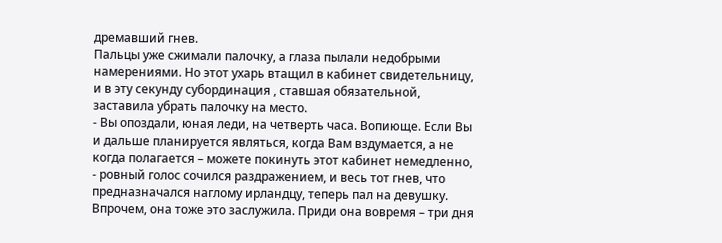дремавший гнев.
Пальцы уже сжимали палочку, а глаза пылали недобрыми намерениями. Но этот ухарь втащил в кабинет свидетельницу, и в эту секунду субординация , ставшая обязательной, заставила убрать палочку на место.
- Вы опоздали, юная леди, на четверть часа. Вопиюще. Если Вы и дальше планируется являться, когда Вам вздумается, а не когда полагается – можете покинуть этот кабинет немедленно, - ровный голос сочился раздражением, и весь тот гнев, что предназначался наглому ирландцу, теперь пал на девушку. Впрочем, она тоже это заслужила. Приди она вовремя – три дня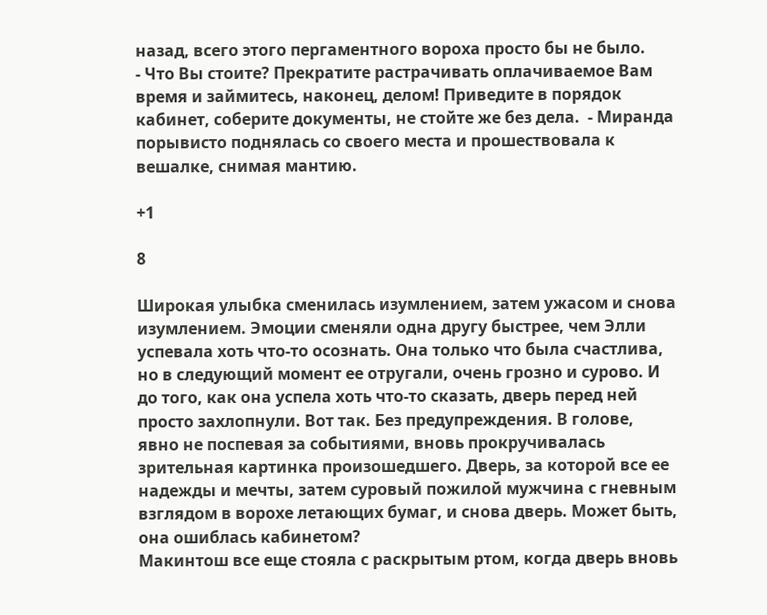назад, всего этого пергаментного вороха просто бы не было.
- Что Вы стоите? Прекратите растрачивать оплачиваемое Вам время и займитесь, наконец, делом! Приведите в порядок кабинет, соберите документы, не стойте же без дела.  - Миранда порывисто поднялась со своего места и прошествовала к вешалке, снимая мантию.

+1

8

Широкая улыбка сменилась изумлением, затем ужасом и снова изумлением. Эмоции сменяли одна другу быстрее, чем Элли успевала хоть что-то осознать. Она только что была счастлива, но в следующий момент ее отругали, очень грозно и сурово. И до того, как она успела хоть что-то сказать, дверь перед ней просто захлопнули. Вот так. Без предупреждения. В голове, явно не поспевая за событиями, вновь прокручивалась зрительная картинка произошедшего. Дверь, за которой все ее надежды и мечты, затем суровый пожилой мужчина с гневным взглядом в ворохе летающих бумаг, и снова дверь. Может быть, она ошиблась кабинетом?
Макинтош все еще стояла с раскрытым ртом, когда дверь вновь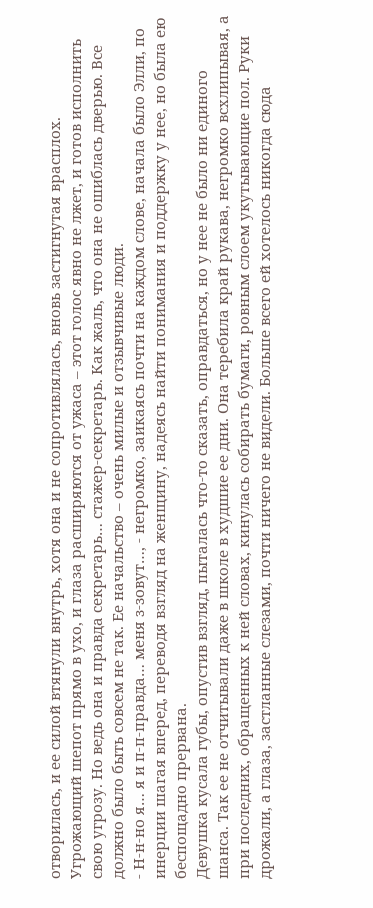отворилась, и ее силой втянули внутрь, хотя она и не сопротивлялась, вновь застигнутая врасплох.
Угрожающий шепот прямо в ухо, и глаза расширяются от ужаса – этот голос явно не лжет, и готов исполнить свою угрозу. Но ведь она и правда секретарь… стажер-секретарь. Как жаль, что она не ошиблась дверью. Все должно было быть совсем не так. Ее начальство – очень милые и отзывчивые люди.
- Н-н-но я… я и п-п-правда… меня з-зовут…, - негромко, заикаясь почти на каждом слове, начала было Элли, по инерции шагая вперед, переводя взгляд на женщину, надеясь найти понимания и поддержку у нее, но была ею беспощадно прервана.
Девушка кусала губы, опустив взгляд, пыталась что-то сказать, оправдаться, но у нее не было ни единого шанса. Так ее не отчитывали даже в школе в худшие ее дни. Она теребила край рукава, негромко всхлипывая, а при последних, обращенных к ней словах, кинулась собирать бумаги, ровным слоем укутывающие пол. Руки дрожали, а глаза, застланные слезами, почти ничего не видели. Больше всего ей хотелось никогда сюда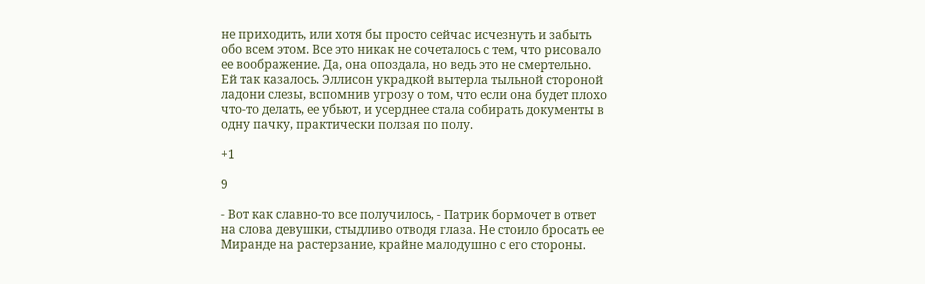не приходить, или хотя бы просто сейчас исчезнуть и забыть обо всем этом. Все это никак не сочеталось с тем, что рисовало ее воображение. Да, она опоздала, но ведь это не смертельно. Ей так казалось. Эллисон украдкой вытерла тыльной стороной ладони слезы, вспомнив угрозу о том, что если она будет плохо что-то делать, ее убьют, и усерднее стала собирать документы в одну пачку, практически ползая по полу.

+1

9

- Вот как славно-то все получилось, - Патрик бормочет в ответ на слова девушки, стыдливо отводя глаза. Не стоило бросать ее Миранде на растерзание, крайне малодушно с его стороны.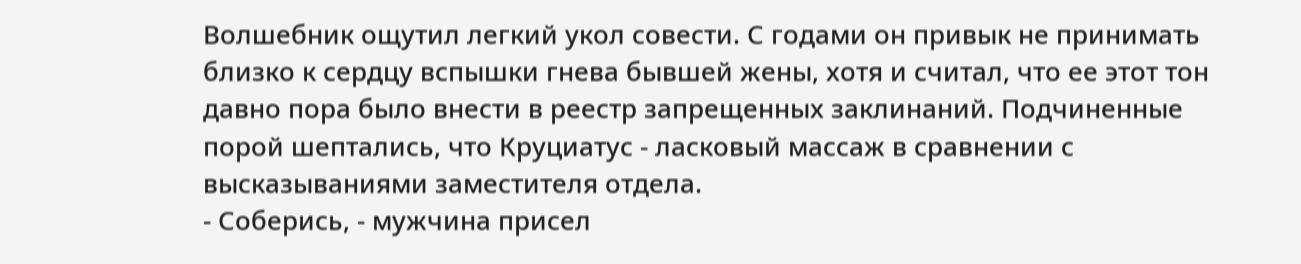Волшебник ощутил легкий укол совести. С годами он привык не принимать близко к сердцу вспышки гнева бывшей жены, хотя и считал, что ее этот тон давно пора было внести в реестр запрещенных заклинаний. Подчиненные порой шептались, что Круциатус - ласковый массаж в сравнении с высказываниями заместителя отдела.
- Соберись, - мужчина присел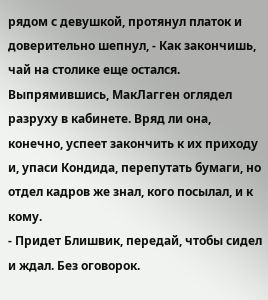рядом с девушкой, протянул платок и доверительно шепнул, - Как закончишь, чай на столике еще остался.
Выпрямившись, МакЛагген оглядел разруху в кабинете. Вряд ли она, конечно, успеет закончить к их приходу и, упаси Кондида, перепутать бумаги, но отдел кадров же знал, кого посылал, и к кому.
- Придет Блишвик, передай, чтобы сидел и ждал. Без оговорок.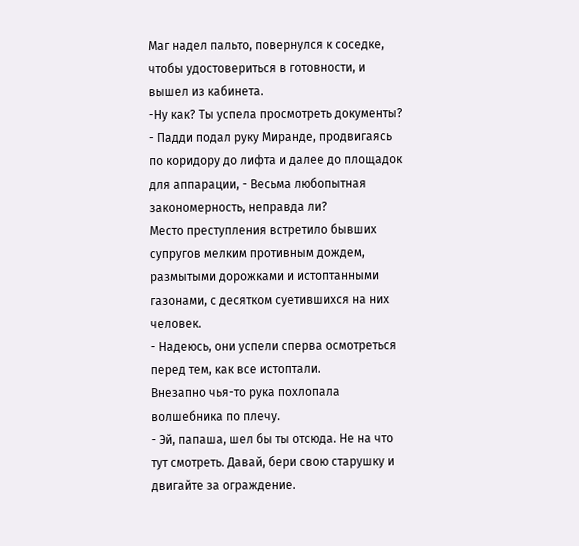Маг надел пальто, повернулся к соседке, чтобы удостовериться в готовности, и вышел из кабинета.
-Ну как? Ты успела просмотреть документы? - Падди подал руку Миранде, продвигаясь по коридору до лифта и далее до площадок для аппарации, - Весьма любопытная закономерность, неправда ли?
Место преступления встретило бывших супругов мелким противным дождем, размытыми дорожками и истоптанными газонами, с десятком суетившихся на них человек.
- Надеюсь, они успели сперва осмотреться перед тем, как все истоптали.
Внезапно чья-то рука похлопала волшебника по плечу.
- Эй, папаша, шел бы ты отсюда. Не на что тут смотреть. Давай, бери свою старушку и двигайте за ограждение.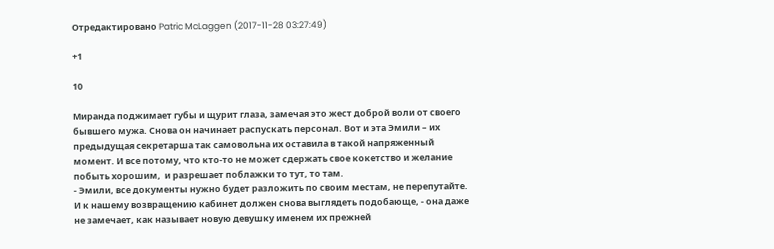Отредактировано Patric McLaggen (2017-11-28 03:27:49)

+1

10

Миранда поджимает губы и щурит глаза, замечая это жест доброй воли от своего бывшего мужа. Снова он начинает распускать персонал. Вот и эта Эмили – их предыдущая секретарша так самовольна их оставила в такой напряженный момент. И все потому, что кто-то не может сдержать свое кокетство и желание побыть хорошим,  и разрешает поблажки то тут, то там.
- Эмили, все документы нужно будет разложить по своим местам, не перепутайте. И к нашему возвращению кабинет должен снова выглядеть подобающе, - она даже не замечает, как называет новую девушку именем их прежней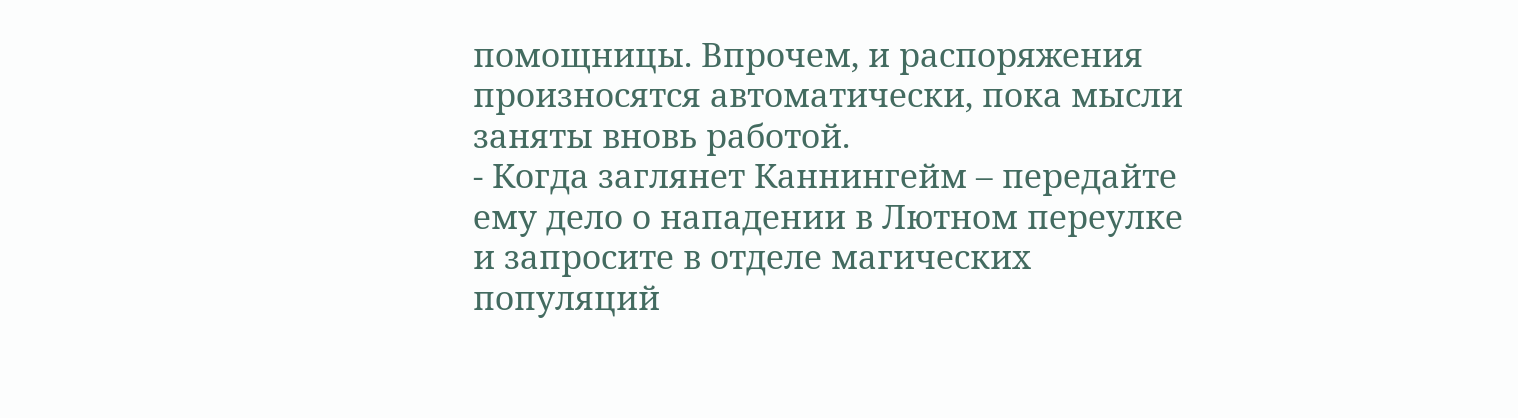помощницы. Впрочем, и распоряжения произносятся автоматически, пока мысли заняты вновь работой.
- Когда заглянет Каннингейм – передайте ему дело о нападении в Лютном переулке и запросите в отделе магических популяций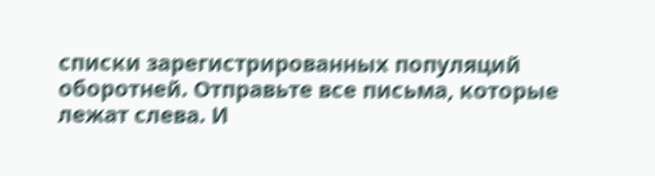списки зарегистрированных популяций оборотней. Отправьте все письма, которые лежат слева. И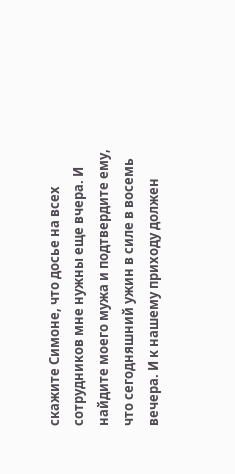скажите Симоне, что досье на всех сотрудников мне нужны еще вчера. И найдите моего мужа и подтвердите ему, что сегодняшний ужин в силе в восемь вечера. И к нашему приходу должен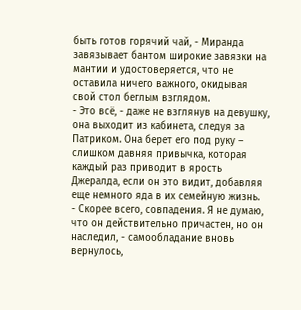быть готов горячий чай, - Миранда завязывает бантом широкие завязки на мантии и удостоверяется, что не оставила ничего важного, окидывая свой стол беглым взглядом.
- Это всё, - даже не взглянув на девушку, она выходит из кабинета, следуя за Патриком. Она берет его под руку – слишком давняя привычка, которая каждый раз приводит в ярость Джералда, если он это видит, добавляя еще немного яда в их семейную жизнь.
- Скорее всего, совпадения. Я не думаю, что он действительно причастен, но он наследил, - самообладание вновь вернулось,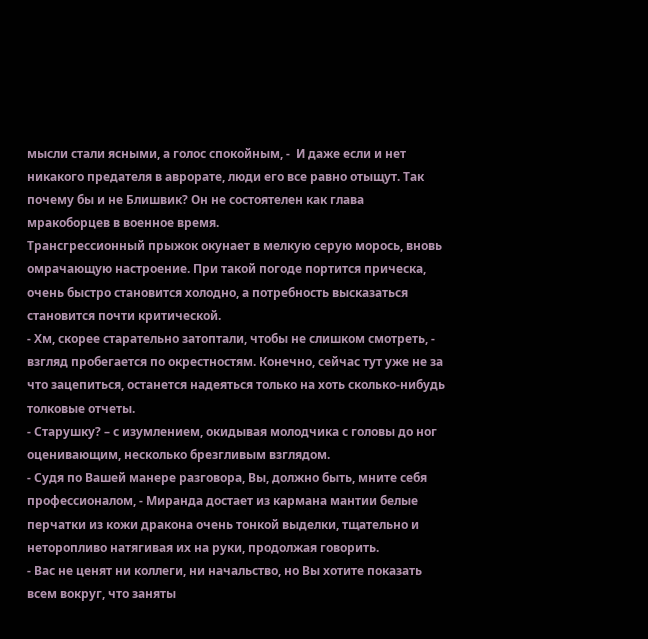мысли стали ясными, а голос спокойным, -  И даже если и нет никакого предателя в аврорате, люди его все равно отыщут. Так почему бы и не Блишвик? Он не состоятелен как глава мракоборцев в военное время.
Трансгрессионный прыжок окунает в мелкую серую морось, вновь омрачающую настроение. При такой погоде портится прическа, очень быстро становится холодно, а потребность высказаться становится почти критической.
- Хм, скорее старательно затоптали, чтобы не слишком смотреть, - взгляд пробегается по окрестностям. Конечно, сейчас тут уже не за что зацепиться, останется надеяться только на хоть сколько-нибудь толковые отчеты.
- Старушку? – с изумлением, окидывая молодчика с головы до ног оценивающим, несколько брезгливым взглядом.
- Судя по Вашей манере разговора, Вы, должно быть, мните себя профессионалом, - Миранда достает из кармана мантии белые перчатки из кожи дракона очень тонкой выделки, тщательно и неторопливо натягивая их на руки, продолжая говорить.
- Вас не ценят ни коллеги, ни начальство, но Вы хотите показать всем вокруг, что заняты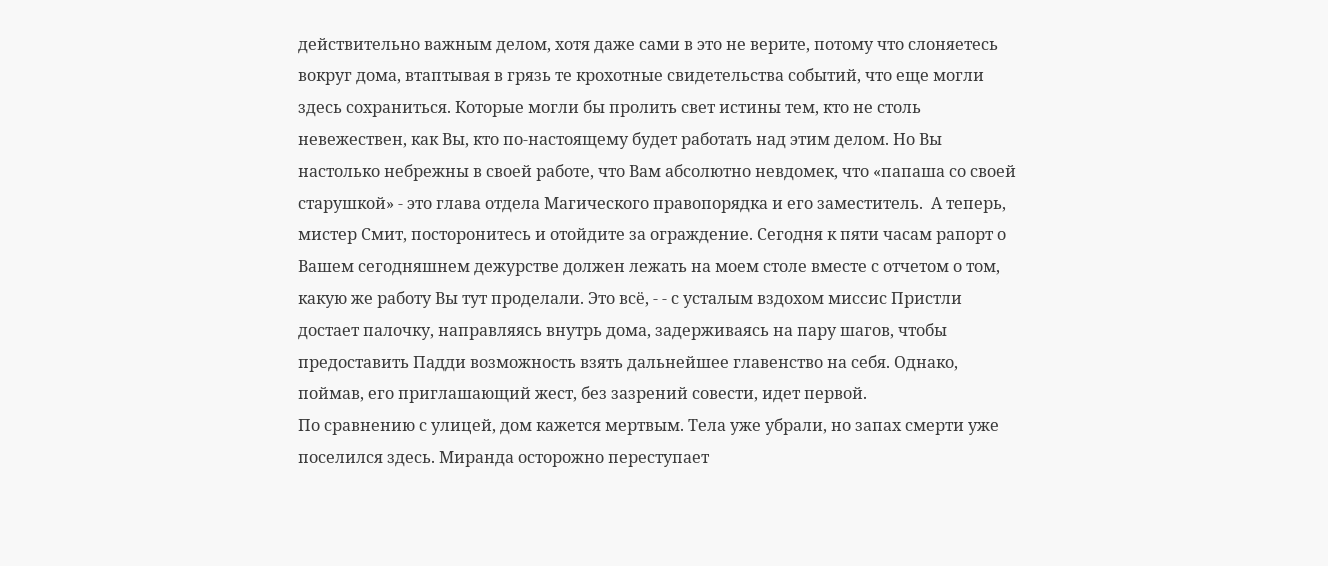действительно важным делом, хотя даже сами в это не верите, потому что слоняетесь вокруг дома, втаптывая в грязь те крохотные свидетельства событий, что еще могли здесь сохраниться. Которые могли бы пролить свет истины тем, кто не столь невежествен, как Вы, кто по-настоящему будет работать над этим делом. Но Вы настолько небрежны в своей работе, что Вам абсолютно невдомек, что «папаша со своей старушкой» - это глава отдела Магического правопорядка и его заместитель.  А теперь, мистер Смит, посторонитесь и отойдите за ограждение. Сегодня к пяти часам рапорт о Вашем сегодняшнем дежурстве должен лежать на моем столе вместе с отчетом о том, какую же работу Вы тут проделали. Это всё, - - с усталым вздохом миссис Пристли достает палочку, направляясь внутрь дома, задерживаясь на пару шагов, чтобы предоставить Падди возможность взять дальнейшее главенство на себя. Однако, поймав, его приглашающий жест, без зазрений совести, идет первой.
По сравнению с улицей, дом кажется мертвым. Тела уже убрали, но запах смерти уже поселился здесь. Миранда осторожно переступает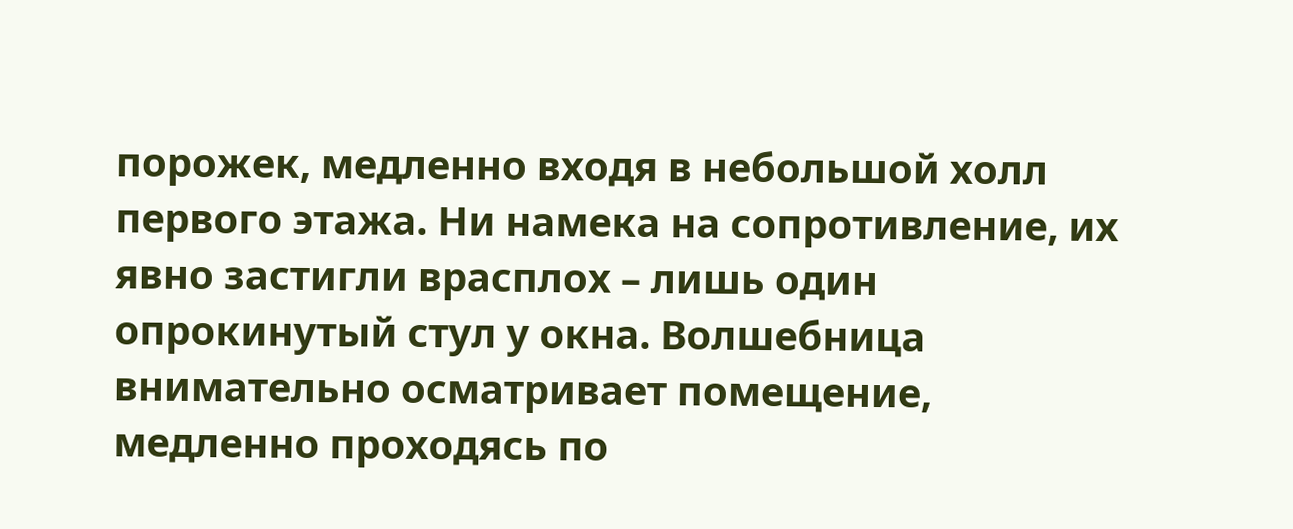порожек, медленно входя в небольшой холл первого этажа. Ни намека на сопротивление, их явно застигли врасплох – лишь один опрокинутый стул у окна. Волшебница внимательно осматривает помещение, медленно проходясь по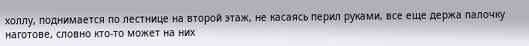холлу, поднимается по лестнице на второй этаж, не касаясь перил руками, все еще держа палочку наготове, словно кто-то может на них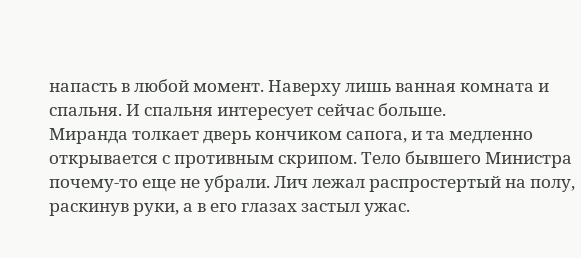напасть в любой момент. Наверху лишь ванная комната и спальня. И спальня интересует сейчас больше.
Миранда толкает дверь кончиком сапога, и та медленно открывается с противным скрипом. Тело бывшего Министра почему-то еще не убрали. Лич лежал распростертый на полу, раскинув руки, а в его глазах застыл ужас.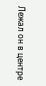Лежал он в центре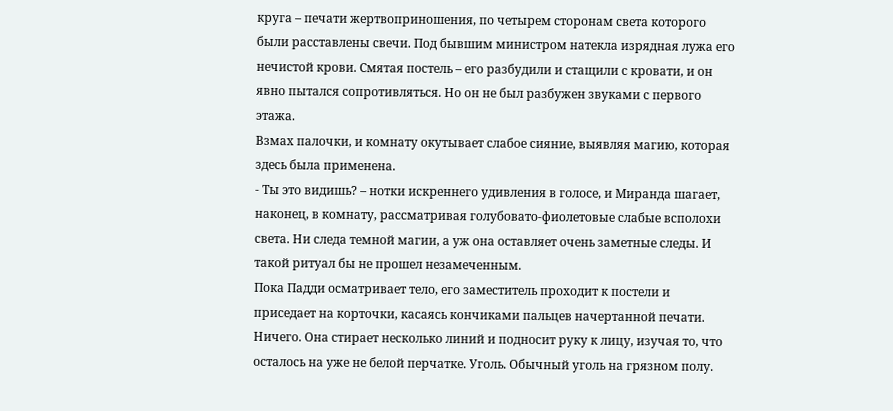круга – печати жертвоприношения, по четырем сторонам света которого были расставлены свечи. Под бывшим министром натекла изрядная лужа его нечистой крови. Смятая постель – его разбудили и стащили с кровати, и он явно пытался сопротивляться. Но он не был разбужен звуками с первого этажа.
Взмах палочки, и комнату окутывает слабое сияние, выявляя магию, которая здесь была применена.
- Ты это видишь? – нотки искреннего удивления в голосе, и Миранда шагает, наконец, в комнату, рассматривая голубовато-фиолетовые слабые всполохи света. Ни следа темной магии, а уж она оставляет очень заметные следы. И такой ритуал бы не прошел незамеченным.
Пока Падди осматривает тело, его заместитель проходит к постели и приседает на корточки, касаясь кончиками пальцев начертанной печати.  Ничего. Она стирает несколько линий и подносит руку к лицу, изучая то, что осталось на уже не белой перчатке. Уголь. Обычный уголь на грязном полу.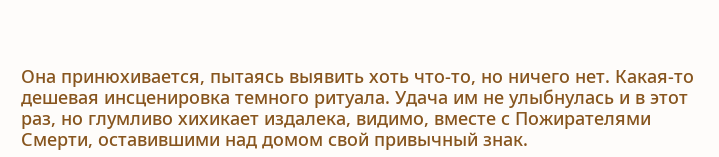Она принюхивается, пытаясь выявить хоть что-то, но ничего нет. Какая-то дешевая инсценировка темного ритуала. Удача им не улыбнулась и в этот раз, но глумливо хихикает издалека, видимо, вместе с Пожирателями Смерти, оставившими над домом свой привычный знак.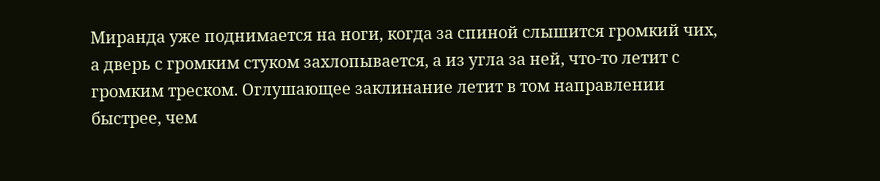Миранда уже поднимается на ноги, когда за спиной слышится громкий чих, а дверь с громким стуком захлопывается, а из угла за ней, что-то летит с громким треском. Оглушающее заклинание летит в том направлении быстрее, чем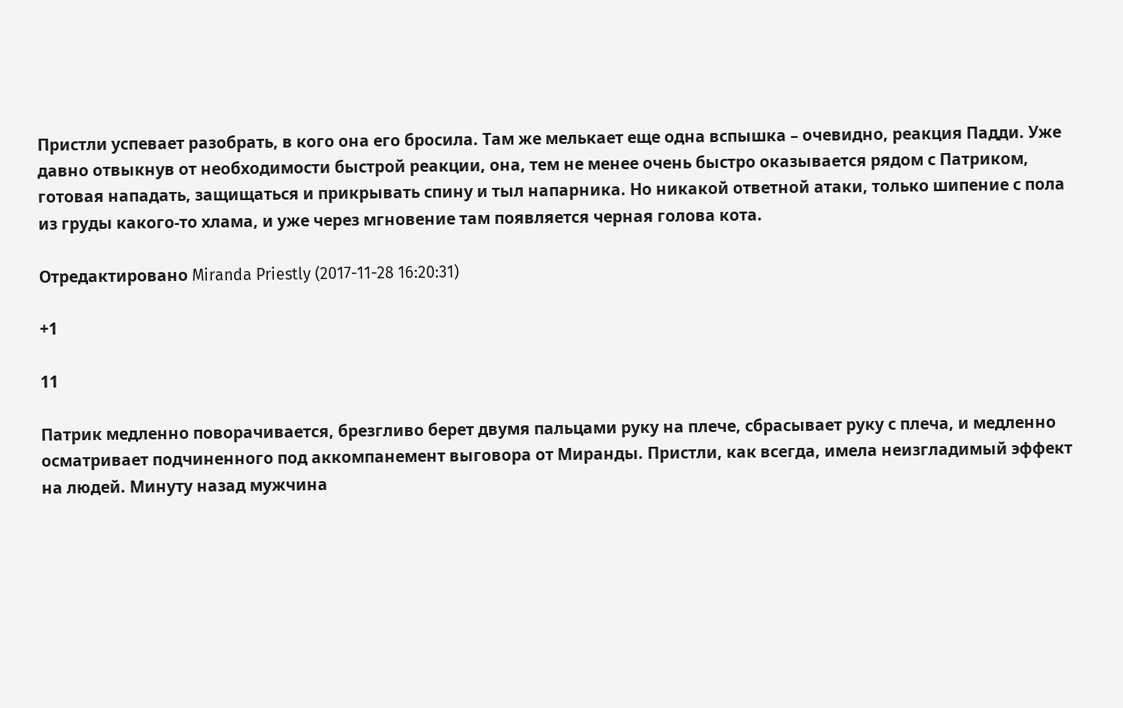Пристли успевает разобрать, в кого она его бросила. Там же мелькает еще одна вспышка – очевидно, реакция Падди. Уже давно отвыкнув от необходимости быстрой реакции, она, тем не менее очень быстро оказывается рядом с Патриком, готовая нападать, защищаться и прикрывать спину и тыл напарника. Но никакой ответной атаки, только шипение с пола из груды какого-то хлама, и уже через мгновение там появляется черная голова кота.

Отредактировано Miranda Priestly (2017-11-28 16:20:31)

+1

11

Патрик медленно поворачивается, брезгливо берет двумя пальцами руку на плече, сбрасывает руку с плеча, и медленно осматривает подчиненного под аккомпанемент выговора от Миранды. Пристли, как всегда, имела неизгладимый эффект на людей. Минуту назад мужчина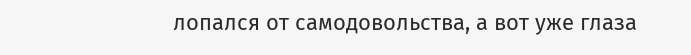лопался от самодовольства, а вот уже глаза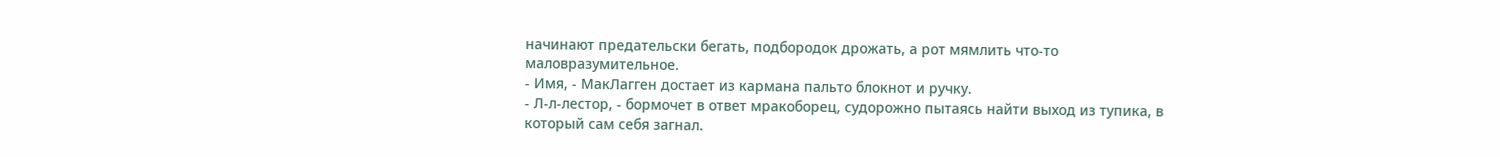начинают предательски бегать, подбородок дрожать, а рот мямлить что-то маловразумительное.
- Имя, - МакЛагген достает из кармана пальто блокнот и ручку.
- Л-л-лестор, - бормочет в ответ мракоборец, судорожно пытаясь найти выход из тупика, в который сам себя загнал.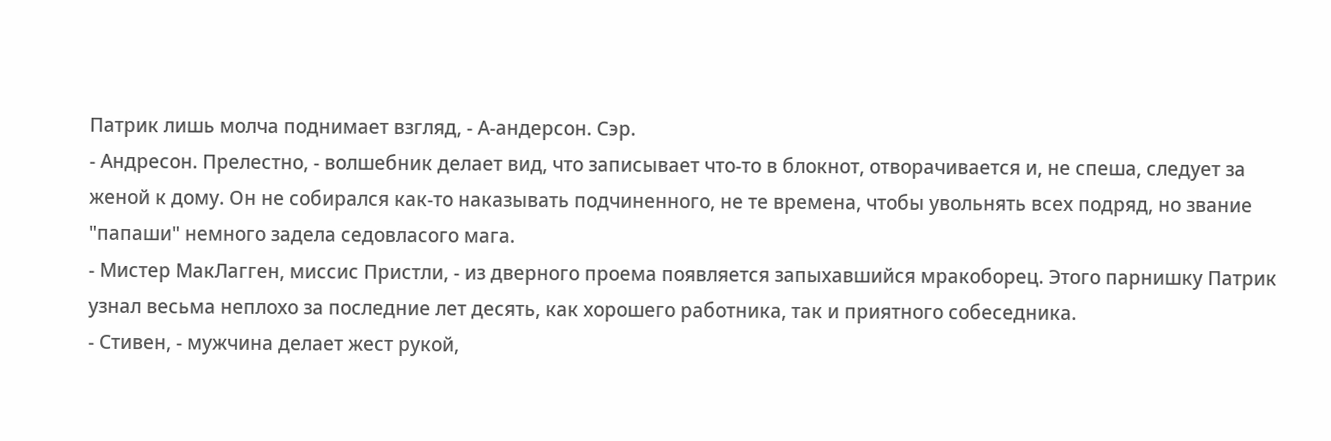Патрик лишь молча поднимает взгляд, - А-андерсон. Сэр.
- Андресон. Прелестно, - волшебник делает вид, что записывает что-то в блокнот, отворачивается и, не спеша, следует за женой к дому. Он не собирался как-то наказывать подчиненного, не те времена, чтобы увольнять всех подряд, но звание "папаши" немного задела седовласого мага.
- Мистер МакЛагген, миссис Пристли, - из дверного проема появляется запыхавшийся мракоборец. Этого парнишку Патрик узнал весьма неплохо за последние лет десять, как хорошего работника, так и приятного собеседника.
- Стивен, - мужчина делает жест рукой,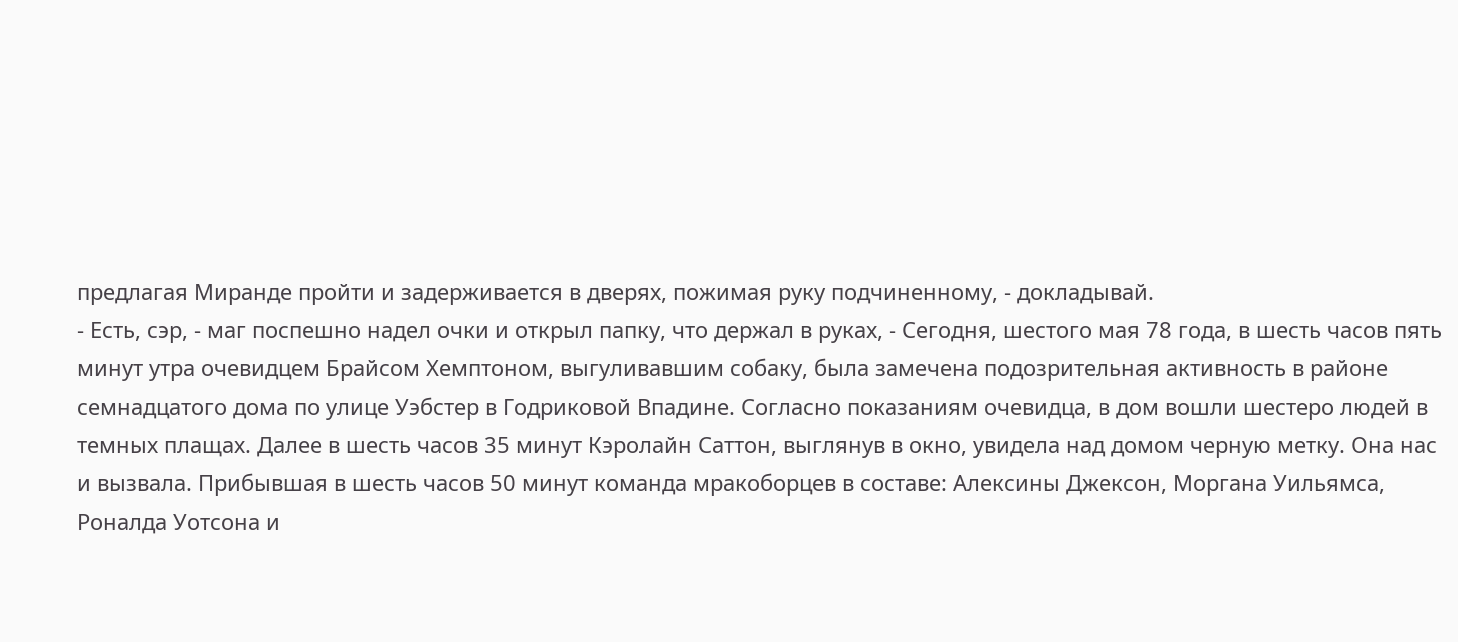предлагая Миранде пройти и задерживается в дверях, пожимая руку подчиненному, - докладывай.
- Есть, сэр, - маг поспешно надел очки и открыл папку, что держал в руках, - Сегодня, шестого мая 78 года, в шесть часов пять минут утра очевидцем Брайсом Хемптоном, выгуливавшим собаку, была замечена подозрительная активность в районе семнадцатого дома по улице Уэбстер в Годриковой Впадине. Согласно показаниям очевидца, в дом вошли шестеро людей в темных плащах. Далее в шесть часов 35 минут Кэролайн Саттон, выглянув в окно, увидела над домом черную метку. Она нас и вызвала. Прибывшая в шесть часов 50 минут команда мракоборцев в составе: Алексины Джексон, Моргана Уильямса, Роналда Уотсона и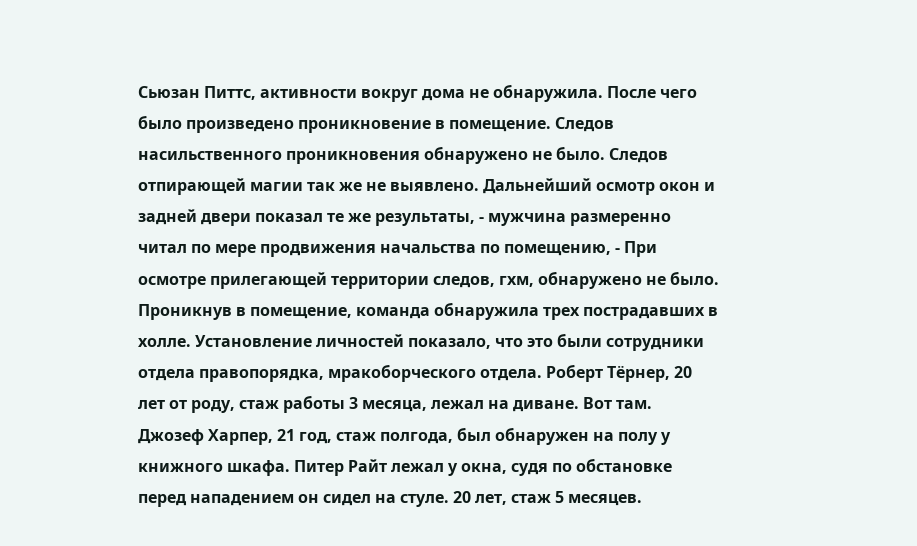Сьюзан Питтс, активности вокруг дома не обнаружила. После чего было произведено проникновение в помещение. Следов насильственного проникновения обнаружено не было. Следов отпирающей магии так же не выявлено. Дальнейший осмотр окон и задней двери показал те же результаты, - мужчина размеренно читал по мере продвижения начальства по помещению, - При осмотре прилегающей территории следов, гхм, обнаружено не было. Проникнув в помещение, команда обнаружила трех пострадавших в холле. Установление личностей показало, что это были сотрудники отдела правопорядка, мракоборческого отдела. Роберт Тёрнер, 20 лет от роду, стаж работы 3 месяца, лежал на диване. Вот там. Джозеф Харпер, 21 год, стаж полгода, был обнаружен на полу у книжного шкафа. Питер Райт лежал у окна, судя по обстановке перед нападением он сидел на стуле. 20 лет, стаж 5 месяцев.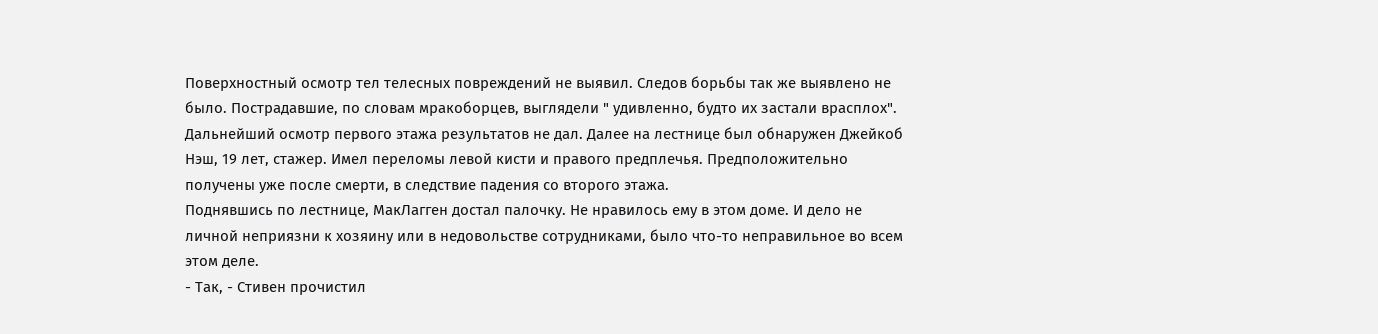Поверхностный осмотр тел телесных повреждений не выявил. Следов борьбы так же выявлено не было. Пострадавшие, по словам мракоборцев, выглядели " удивленно, будто их застали врасплох". Дальнейший осмотр первого этажа результатов не дал. Далее на лестнице был обнаружен Джейкоб Нэш, 19 лет, стажер. Имел переломы левой кисти и правого предплечья. Предположительно получены уже после смерти, в следствие падения со второго этажа.
Поднявшись по лестнице, МакЛагген достал палочку. Не нравилось ему в этом доме. И дело не личной неприязни к хозяину или в недовольстве сотрудниками, было что-то неправильное во всем этом деле.
- Так, - Стивен прочистил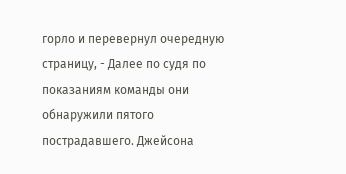горло и перевернул очередную страницу, - Далее по судя по показаниям команды они обнаружили пятого пострадавшего. Джейсона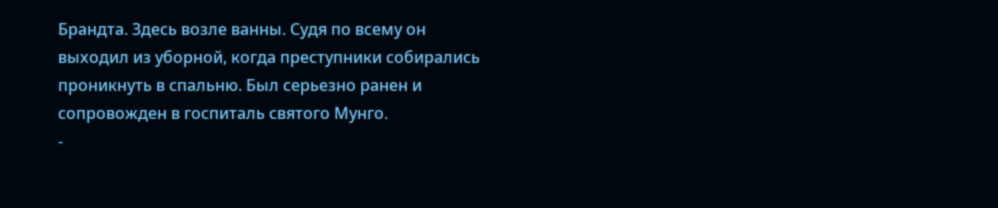Брандта. Здесь возле ванны. Судя по всему он выходил из уборной, когда преступники собирались проникнуть в спальню. Был серьезно ранен и сопровожден в госпиталь святого Мунго.
-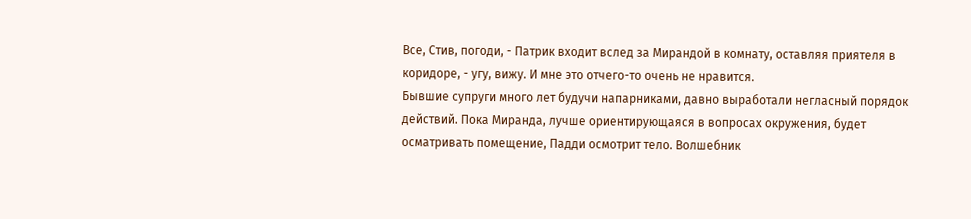Все, Стив, погоди, - Патрик входит вслед за Мирандой в комнату, оставляя приятеля в коридоре, - угу, вижу. И мне это отчего-то очень не нравится.
Бывшие супруги много лет будучи напарниками, давно выработали негласный порядок действий. Пока Миранда, лучше ориентирующаяся в вопросах окружения, будет осматривать помещение, Падди осмотрит тело. Волшебник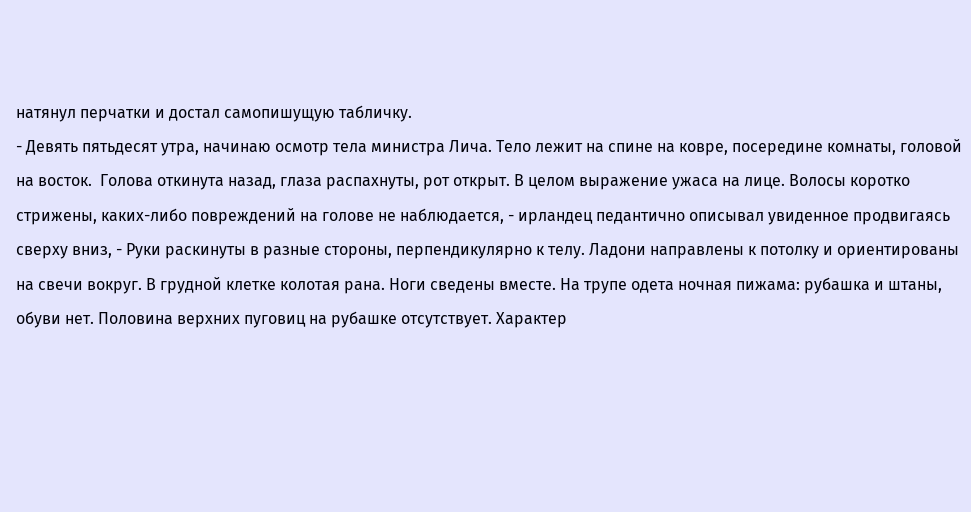натянул перчатки и достал самопишущую табличку.
- Девять пятьдесят утра, начинаю осмотр тела министра Лича. Тело лежит на спине на ковре, посередине комнаты, головой на восток.  Голова откинута назад, глаза распахнуты, рот открыт. В целом выражение ужаса на лице. Волосы коротко стрижены, каких-либо повреждений на голове не наблюдается, - ирландец педантично описывал увиденное продвигаясь сверху вниз, - Руки раскинуты в разные стороны, перпендикулярно к телу. Ладони направлены к потолку и ориентированы на свечи вокруг. В грудной клетке колотая рана. Ноги сведены вместе. На трупе одета ночная пижама: рубашка и штаны, обуви нет. Половина верхних пуговиц на рубашке отсутствует. Характер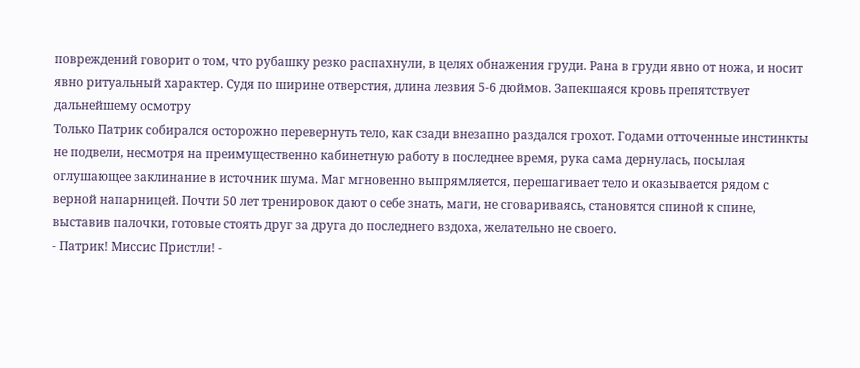повреждений говорит о том, что рубашку резко распахнули, в целях обнажения груди. Рана в груди явно от ножа, и носит явно ритуальный характер. Судя по ширине отверстия, длина лезвия 5-6 дюймов. Запекшаяся кровь препятствует дальнейшему осмотру
Только Патрик собирался осторожно перевернуть тело, как сзади внезапно раздался грохот. Годами отточенные инстинкты не подвели, несмотря на преимущественно кабинетную работу в последнее время, рука сама дернулась, посылая оглушающее заклинание в источник шума. Маг мгновенно выпрямляется, перешагивает тело и оказывается рядом с верной напарницей. Почти 50 лет тренировок дают о себе знать, маги, не сговариваясь, становятся спиной к спине, выставив палочки, готовые стоять друг за друга до последнего вздоха, желательно не своего.
- Патрик! Миссис Пристли! -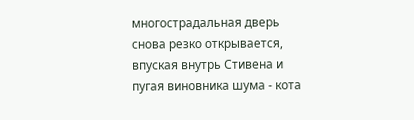многострадальная дверь снова резко открывается, впуская внутрь Стивена и пугая виновника шума - кота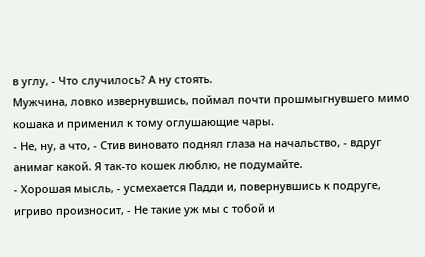в углу, - Что случилось? А ну стоять.
Мужчина, ловко извернувшись, поймал почти прошмыгнувшего мимо кошака и применил к тому оглушающие чары.
- Не, ну, а что, - Стив виновато поднял глаза на начальство, - вдруг анимаг какой. Я так-то кошек люблю, не подумайте.
- Хорошая мысль, - усмехается Падди и, повернувшись к подруге, игриво произносит, - Не такие уж мы с тобой и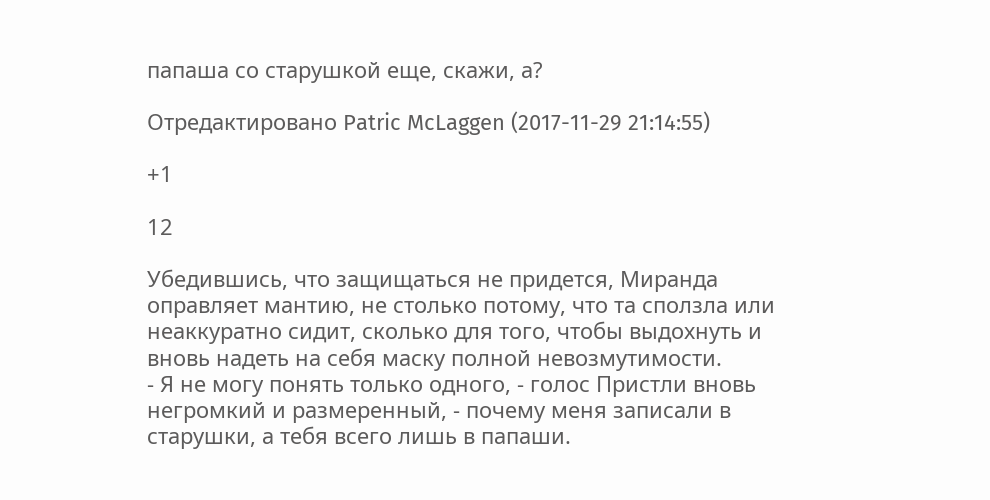папаша со старушкой еще, скажи, а?

Отредактировано Patric McLaggen (2017-11-29 21:14:55)

+1

12

Убедившись, что защищаться не придется, Миранда оправляет мантию, не столько потому, что та сползла или неаккуратно сидит, сколько для того, чтобы выдохнуть и вновь надеть на себя маску полной невозмутимости.
- Я не могу понять только одного, - голос Пристли вновь негромкий и размеренный, - почему меня записали в старушки, а тебя всего лишь в папаши.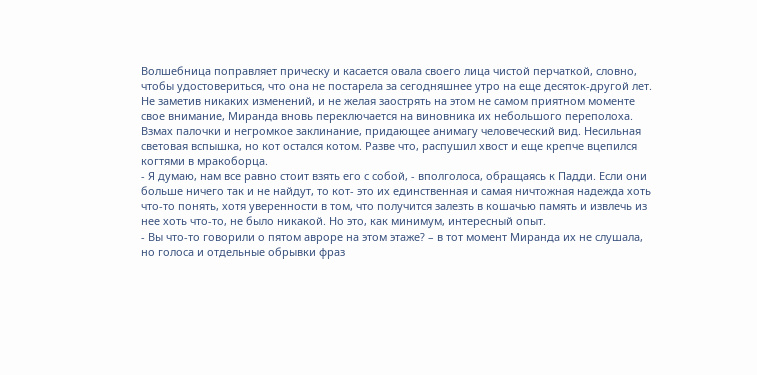Волшебница поправляет прическу и касается овала своего лица чистой перчаткой, словно, чтобы удостовериться, что она не постарела за сегодняшнее утро на еще десяток-другой лет. Не заметив никаких изменений, и не желая заострять на этом не самом приятном моменте свое внимание, Миранда вновь переключается на виновника их небольшого переполоха. Взмах палочки и негромкое заклинание, придающее анимагу человеческий вид. Несильная световая вспышка, но кот остался котом. Разве что, распушил хвост и еще крепче вцепился когтями в мракоборца.
- Я думаю, нам все равно стоит взять его с собой, - вполголоса, обращаясь к Падди. Если они больше ничего так и не найдут, то кот- это их единственная и самая ничтожная надежда хоть что-то понять, хотя уверенности в том, что получится залезть в кошачью память и извлечь из нее хоть что-то, не было никакой. Но это, как минимум, интересный опыт.
- Вы что-то говорили о пятом авроре на этом этаже? – в тот момент Миранда их не слушала, но голоса и отдельные обрывки фраз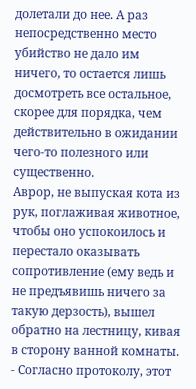долетали до нее. А раз непосредственно место убийство не дало им ничего, то остается лишь досмотреть все остальное, скорее для порядка, чем действительно в ожидании чего-то полезного или существенно.
Аврор, не выпуская кота из рук, поглаживая животное, чтобы оно успокоилось и перестало оказывать сопротивление (ему ведь и не предъявишь ничего за такую дерзость), вышел обратно на лестницу, кивая в сторону ванной комнаты.
- Согласно протоколу, этот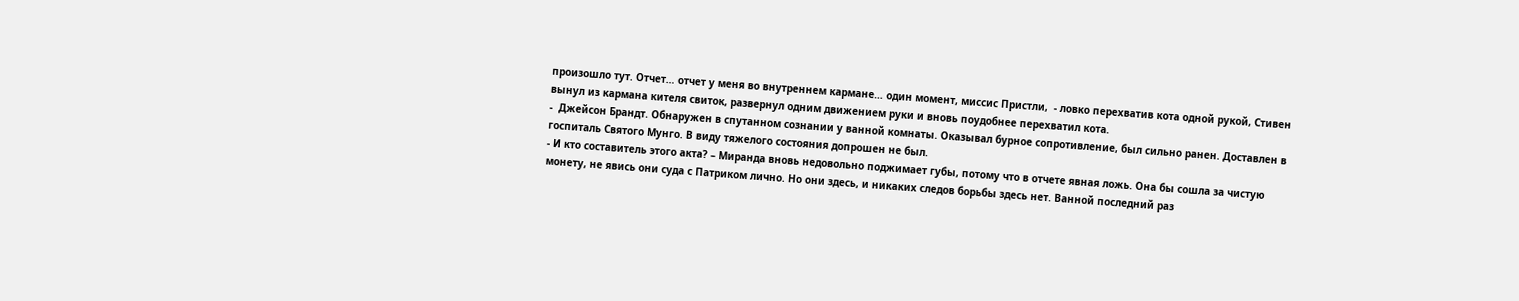произошло тут. Отчет… отчет у меня во внутреннем кармане… один момент, миссис Пристли,  - ловко перехватив кота одной рукой, Стивен вынул из кармана кителя свиток, развернул одним движением руки и вновь поудобнее перехватил кота.
-  Джейсон Брандт. Обнаружен в спутанном сознании у ванной комнаты. Оказывал бурное сопротивление, был сильно ранен. Доставлен в госпиталь Святого Мунго. В виду тяжелого состояния допрошен не был.
- И кто составитель этого акта? – Миранда вновь недовольно поджимает губы, потому что в отчете явная ложь. Она бы сошла за чистую монету, не явись они суда с Патриком лично. Но они здесь, и никаких следов борьбы здесь нет. Ванной последний раз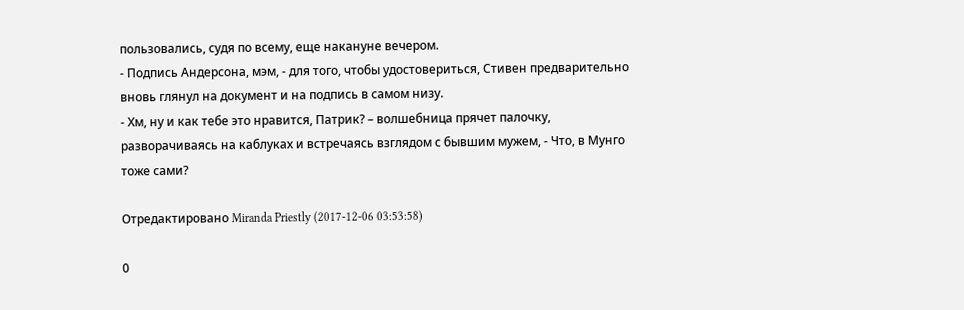пользовались, судя по всему, еще накануне вечером.
- Подпись Андерсона, мэм, - для того, чтобы удостовериться, Стивен предварительно вновь глянул на документ и на подпись в самом низу.
- Хм, ну и как тебе это нравится, Патрик? – волшебница прячет палочку, разворачиваясь на каблуках и встречаясь взглядом с бывшим мужем, - Что, в Мунго тоже сами?

Отредактировано Miranda Priestly (2017-12-06 03:53:58)

0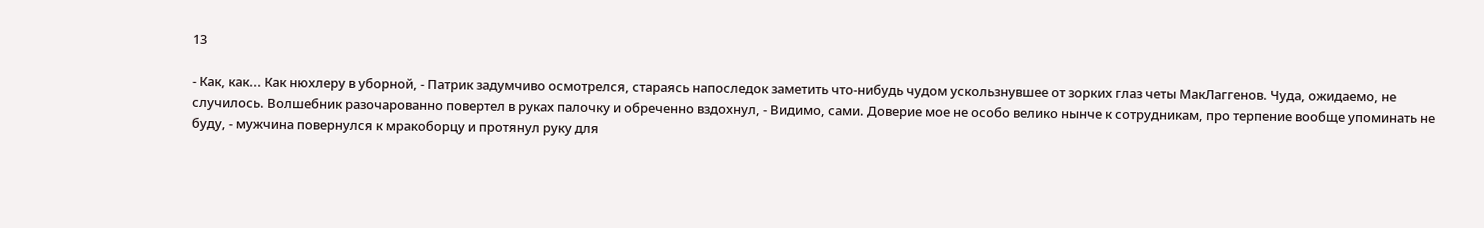13

- Как, как... Как нюхлеру в уборной, - Патрик задумчиво осмотрелся, стараясь напоследок заметить что-нибудь чудом ускользнувшее от зорких глаз четы МакЛаггенов. Чуда, ожидаемо, не случилось. Волшебник разочарованно повертел в руках палочку и обреченно вздохнул, - Видимо, сами. Доверие мое не особо велико нынче к сотрудникам, про терпение вообще упоминать не буду, - мужчина повернулся к мракоборцу и протянул руку для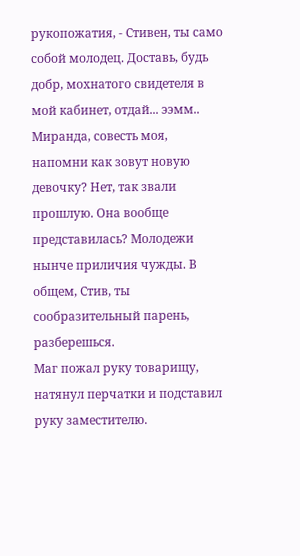рукопожатия, - Стивен, ты само собой молодец. Доставь, будь добр, мохнатого свидетеля в мой кабинет, отдай... ээмм.. Миранда, совесть моя, напомни как зовут новую девочку? Нет, так звали прошлую. Она вообще представилась? Молодежи нынче приличия чужды. В общем, Стив, ты сообразительный парень, разберешься.
Маг пожал руку товарищу, натянул перчатки и подставил руку заместителю.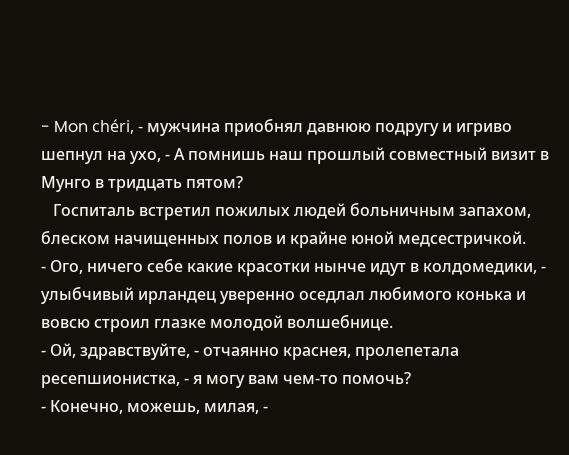- Mon chéri, - мужчина приобнял давнюю подругу и игриво шепнул на ухо, - А помнишь наш прошлый совместный визит в Мунго в тридцать пятом?
   Госпиталь встретил пожилых людей больничным запахом, блеском начищенных полов и крайне юной медсестричкой.
- Ого, ничего себе какие красотки нынче идут в колдомедики, - улыбчивый ирландец уверенно оседлал любимого конька и вовсю строил глазке молодой волшебнице.
- Ой, здравствуйте, - отчаянно краснея, пролепетала ресепшионистка, - я могу вам чем-то помочь?
- Конечно, можешь, милая, -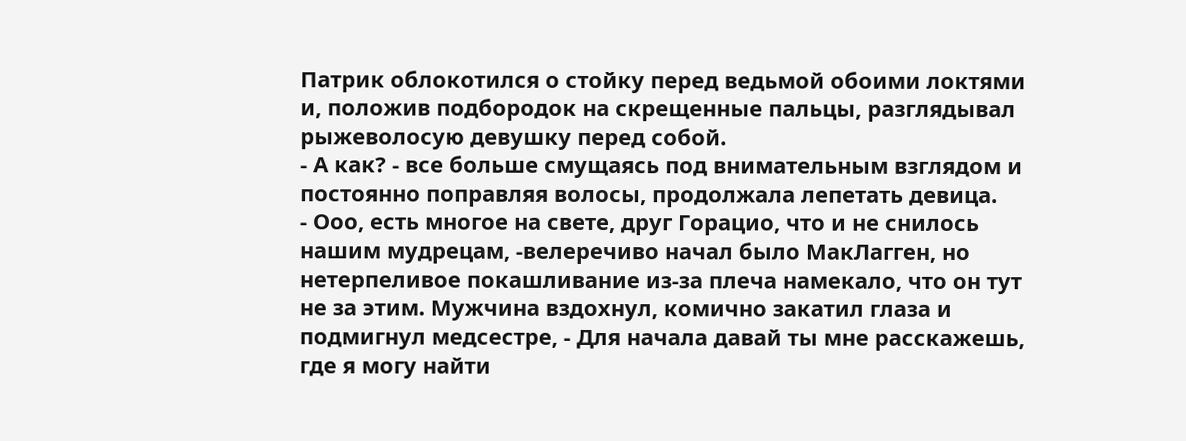Патрик облокотился о стойку перед ведьмой обоими локтями и, положив подбородок на скрещенные пальцы, разглядывал рыжеволосую девушку перед собой.
- А как? - все больше смущаясь под внимательным взглядом и постоянно поправляя волосы, продолжала лепетать девица.
- Ооо, есть многое на свете, друг Горацио, что и не снилось нашим мудрецам, -велеречиво начал было МакЛагген, но нетерпеливое покашливание из-за плеча намекало, что он тут не за этим. Мужчина вздохнул, комично закатил глаза и подмигнул медсестре, - Для начала давай ты мне расскажешь, где я могу найти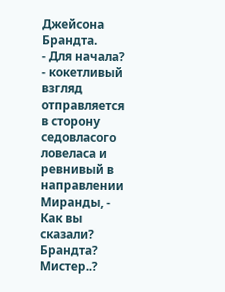Джейсона Брандта.
- Для начала? - кокетливый взгляд отправляется в сторону седовласого ловеласа и ревнивый в направлении Миранды, - Как вы сказали? Брандта? Мистер..?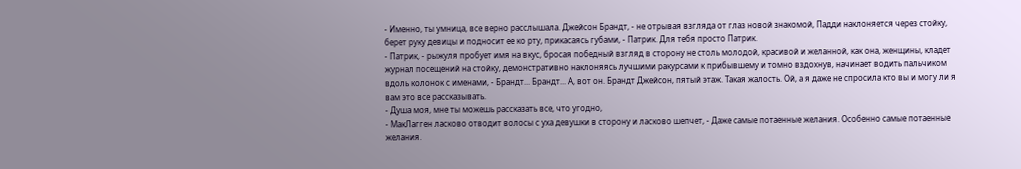- Именно, ты умница, все верно расслышала. Джейсон Брандт, - не отрывая взгляда от глаз новой знакомой, Падди наклоняется через стойку, берет руку девицы и подносит ее ко рту, прикасаясь губами, - Патрик. Для тебя просто Патрик.
- Патрик, - рыжуля пробует имя на вкус, бросая победный взгляд в сторону не столь молодой, красивой и желанной, как она, женщины, кладет журнал посещений на стойку, демонстративно наклоняясь лучшими ракурсами к прибывшему и томно вздохнув, начинает водить пальчиком вдоль колонок с именами, - Брандт... Брандт... А, вот он. Брандт Джейсон, пятый этаж. Такая жалость. Ой, а я даже не спросила кто вы и могу ли я вам это все рассказывать.
- Душа моя, мне ты можешь рассказать все, что угодно,
- МакЛагген ласково отводит волосы с уха девушки в сторону и ласково шепчет, - Даже самые потаенные желания. Особенно самые потаенные желания.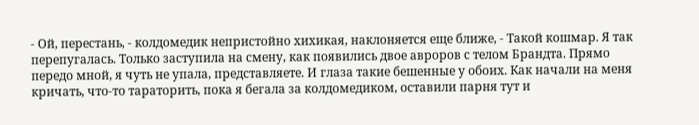- Ой, перестань, - колдомедик непристойно хихикая, наклоняется еще ближе, - Такой кошмар. Я так перепугалась. Только заступила на смену, как появились двое авроров с телом Брандта. Прямо передо мной, я чуть не упала, представляете. И глаза такие бешенные у обоих. Как начали на меня кричать, что-то тараторить, пока я бегала за колдомедиком, оставили парня тут и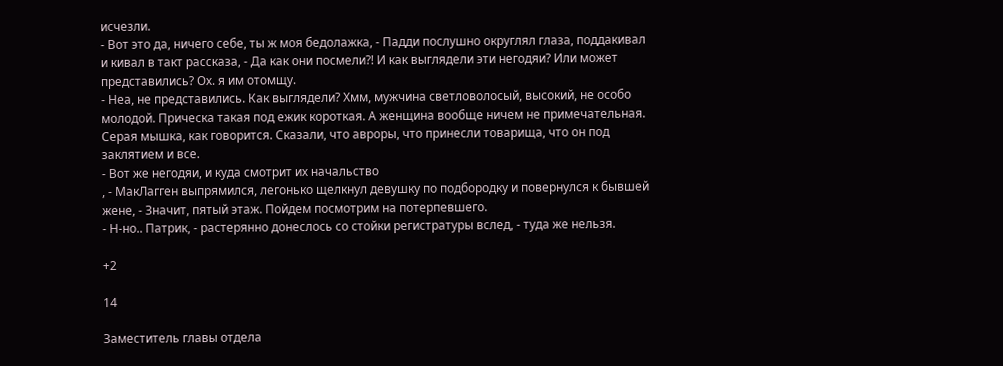исчезли.
- Вот это да, ничего себе, ты ж моя бедолажка, - Падди послушно округлял глаза, поддакивал и кивал в такт рассказа, - Да как они посмели?! И как выглядели эти негодяи? Или может представились? Ох. я им отомщу.
- Неа, не представились. Как выглядели? Хмм, мужчина светловолосый, высокий, не особо молодой. Прическа такая под ежик короткая. А женщина вообще ничем не примечательная. Серая мышка, как говорится. Сказали, что авроры, что принесли товарища, что он под заклятием и все.
- Вот же негодяи, и куда смотрит их начальство
, - МакЛагген выпрямился, легонько щелкнул девушку по подбородку и повернулся к бывшей жене, - Значит, пятый этаж. Пойдем посмотрим на потерпевшего.
- Н-но.. Патрик, - растерянно донеслось со стойки регистратуры вслед, - туда же нельзя.

+2

14

Заместитель главы отдела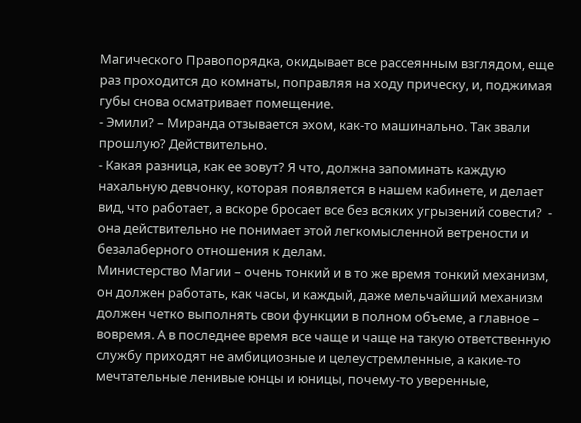Магического Правопорядка, окидывает все рассеянным взглядом, еще раз проходится до комнаты, поправляя на ходу прическу, и, поджимая губы снова осматривает помещение.
- Эмили? – Миранда отзывается эхом, как-то машинально. Так звали прошлую? Действительно.
- Какая разница, как ее зовут? Я что, должна запоминать каждую  нахальную девчонку, которая появляется в нашем кабинете, и делает вид, что работает, а вскоре бросает все без всяких угрызений совести?  - она действительно не понимает этой легкомысленной ветрености и безалаберного отношения к делам.
Министерство Магии – очень тонкий и в то же время тонкий механизм, он должен работать, как часы, и каждый, даже мельчайший механизм должен четко выполнять свои функции в полном объеме, а главное – вовремя. А в последнее время все чаще и чаще на такую ответственную службу приходят не амбициозные и целеустремленные, а какие-то мечтательные ленивые юнцы и юницы, почему-то уверенные,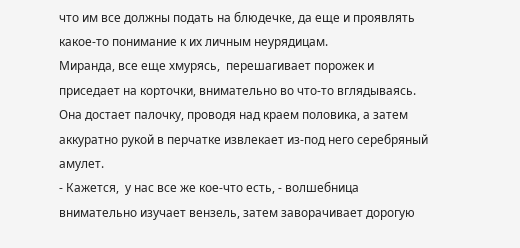что им все должны подать на блюдечке, да еще и проявлять  какое-то понимание к их личным неурядицам.
Миранда, все еще хмурясь,  перешагивает порожек и приседает на корточки, внимательно во что-то вглядываясь. Она достает палочку, проводя над краем половика, а затем аккуратно рукой в перчатке извлекает из-под него серебряный амулет.
- Кажется,  у нас все же кое-что есть, - волшебница внимательно изучает вензель, затем заворачивает дорогую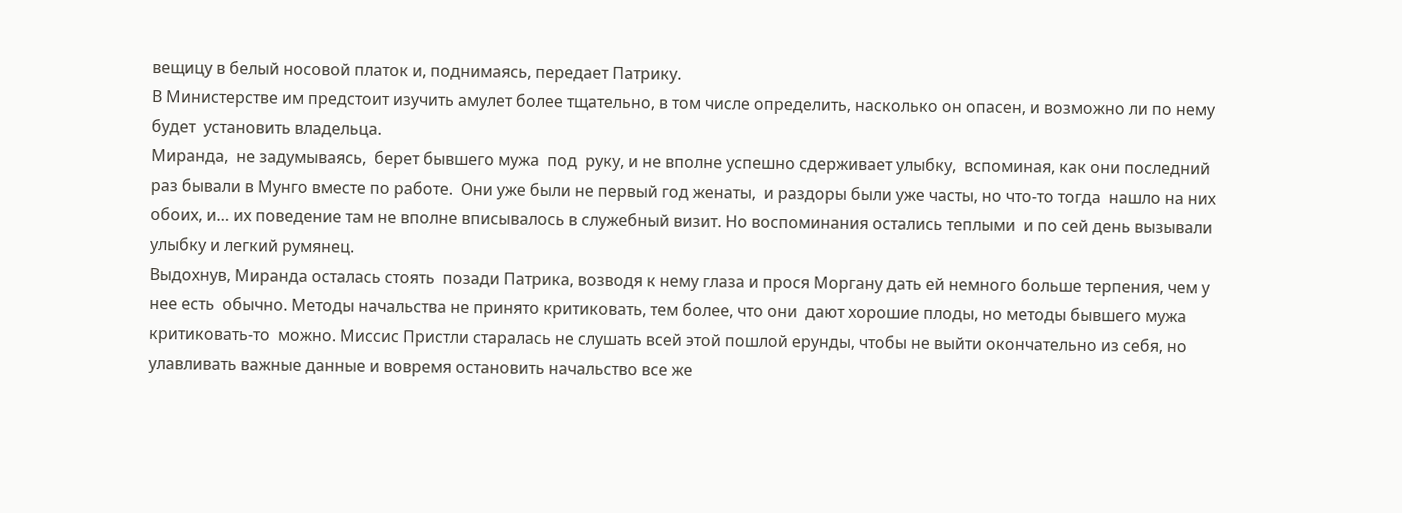вещицу в белый носовой платок и, поднимаясь, передает Патрику.
В Министерстве им предстоит изучить амулет более тщательно, в том числе определить, насколько он опасен, и возможно ли по нему будет  установить владельца.
Миранда,  не задумываясь,  берет бывшего мужа  под  руку, и не вполне успешно сдерживает улыбку,  вспоминая, как они последний раз бывали в Мунго вместе по работе.  Они уже были не первый год женаты,  и раздоры были уже часты, но что-то тогда  нашло на них обоих, и… их поведение там не вполне вписывалось в служебный визит. Но воспоминания остались теплыми  и по сей день вызывали улыбку и легкий румянец.
Выдохнув, Миранда осталась стоять  позади Патрика, возводя к нему глаза и прося Моргану дать ей немного больше терпения, чем у нее есть  обычно. Методы начальства не принято критиковать, тем более, что они  дают хорошие плоды, но методы бывшего мужа критиковать-то  можно. Миссис Пристли старалась не слушать всей этой пошлой ерунды, чтобы не выйти окончательно из себя, но улавливать важные данные и вовремя остановить начальство все же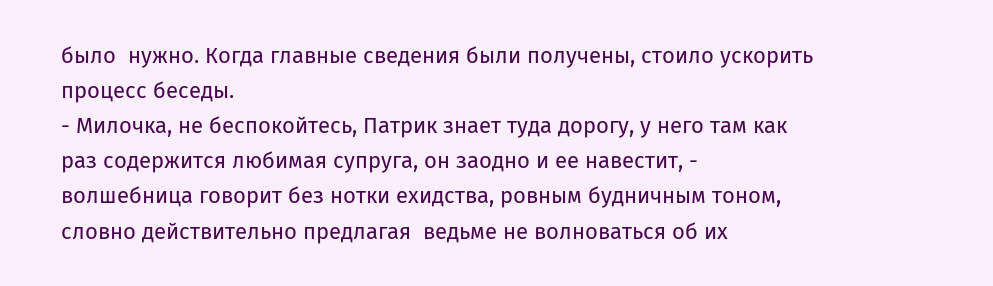было  нужно. Когда главные сведения были получены, стоило ускорить процесс беседы.
- Милочка, не беспокойтесь, Патрик знает туда дорогу, у него там как раз содержится любимая супруга, он заодно и ее навестит, - волшебница говорит без нотки ехидства, ровным будничным тоном, словно действительно предлагая  ведьме не волноваться об их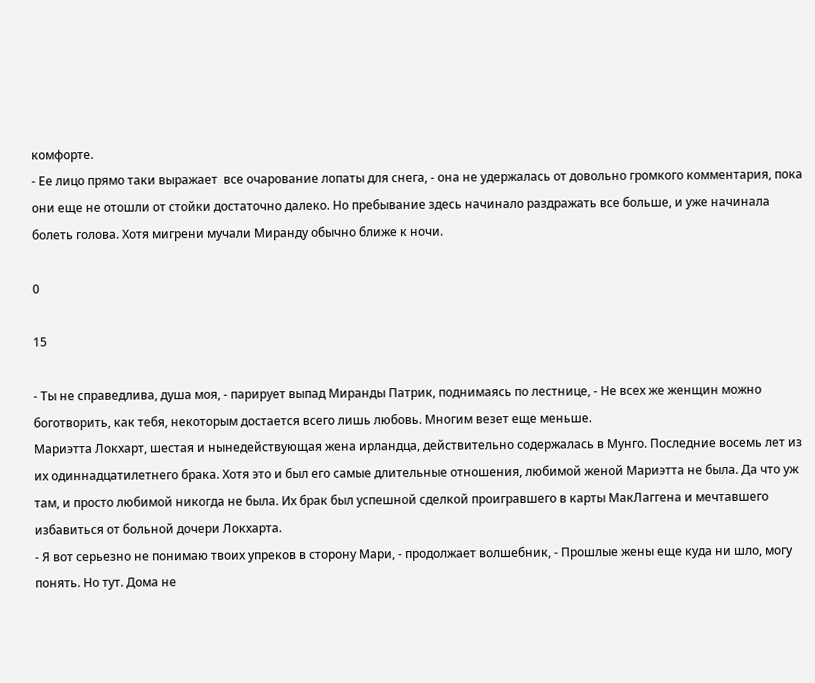комфорте.
- Ее лицо прямо таки выражает  все очарование лопаты для снега, - она не удержалась от довольно громкого комментария, пока они еще не отошли от стойки достаточно далеко. Но пребывание здесь начинало раздражать все больше, и уже начинала болеть голова. Хотя мигрени мучали Миранду обычно ближе к ночи.

0

15

- Ты не справедлива, душа моя, - парирует выпад Миранды Патрик, поднимаясь по лестнице, - Не всех же женщин можно боготворить, как тебя, некоторым достается всего лишь любовь. Многим везет еще меньше.
Мариэтта Локхарт, шестая и нынедействующая жена ирландца, действительно содержалась в Мунго. Последние восемь лет из их одиннадцатилетнего брака. Хотя это и был его самые длительные отношения, любимой женой Мариэтта не была. Да что уж там, и просто любимой никогда не была. Их брак был успешной сделкой проигравшего в карты МакЛаггена и мечтавшего избавиться от больной дочери Локхарта.
- Я вот серьезно не понимаю твоих упреков в сторону Мари, - продолжает волшебник, - Прошлые жены еще куда ни шло, могу понять. Но тут. Дома не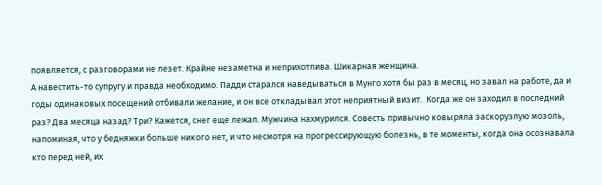появляется, с разговорами не лезет. Крайне незаметна и неприхотлива. Шикарная женщина.
А навестить-то супругу и правда необходимо. Падди старался наведываться в Мунго хотя бы раз в месяц, но завал на работе, да и годы одинаковых посещений отбивали желание, и он все откладывал этот неприятный визит.  Когда же он заходил в последний раз? Два месяца назад? Три? Кажется, снег еще лежал. Мужчина нахмурился. Совесть привычно ковыряла заскорузлую мозоль, напоминая, что у бедняжки больше никого нет, и что несмотря на прогрессирующую болезнь, в те моменты, когда она осознавала кто перед ней, их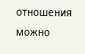отношения можно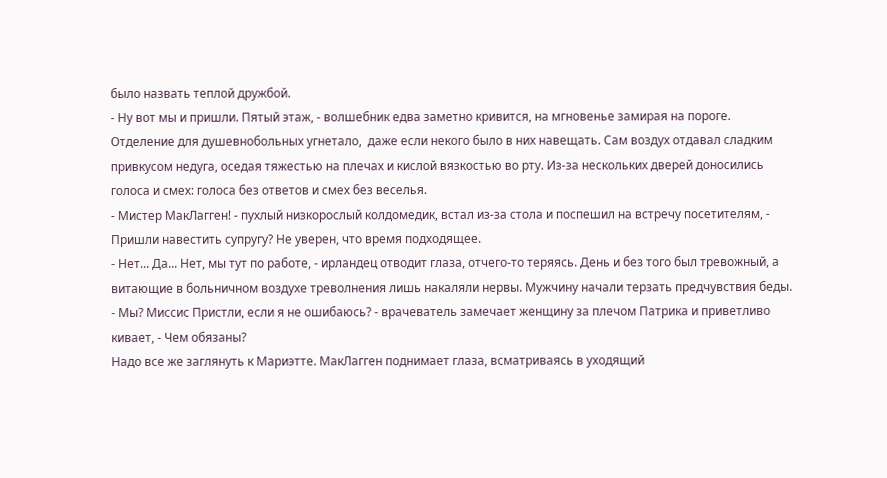было назвать теплой дружбой.
- Ну вот мы и пришли. Пятый этаж, - волшебник едва заметно кривится, на мгновенье замирая на пороге. Отделение для душевнобольных угнетало,  даже если некого было в них навещать. Сам воздух отдавал сладким привкусом недуга, оседая тяжестью на плечах и кислой вязкостью во рту. Из-за нескольких дверей доносились голоса и смех: голоса без ответов и смех без веселья.
- Мистер МакЛагген! - пухлый низкорослый колдомедик, встал из-за стола и поспешил на встречу посетителям, - Пришли навестить супругу? Не уверен, что время подходящее.
- Нет... Да... Нет, мы тут по работе, - ирландец отводит глаза, отчего-то теряясь. День и без того был тревожный, а витающие в больничном воздухе треволнения лишь накаляли нервы. Мужчину начали терзать предчувствия беды.
- Мы? Миссис Пристли, если я не ошибаюсь? - врачеватель замечает женщину за плечом Патрика и приветливо кивает, - Чем обязаны?
Надо все же заглянуть к Мариэтте. МакЛагген поднимает глаза, всматриваясь в уходящий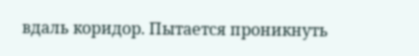вдаль коридор. Пытается проникнуть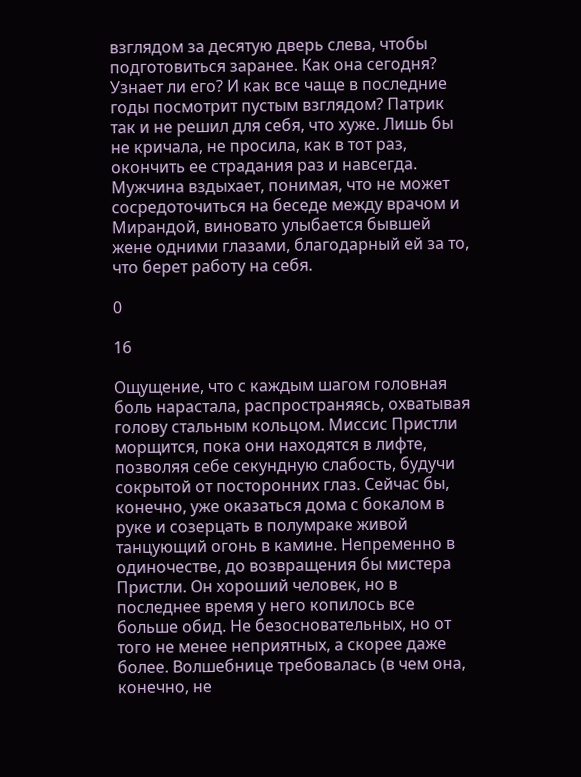взглядом за десятую дверь слева, чтобы подготовиться заранее. Как она сегодня? Узнает ли его? И как все чаще в последние годы посмотрит пустым взглядом? Патрик так и не решил для себя, что хуже. Лишь бы не кричала, не просила, как в тот раз, окончить ее страдания раз и навсегда.
Мужчина вздыхает, понимая, что не может сосредоточиться на беседе между врачом и Мирандой, виновато улыбается бывшей жене одними глазами, благодарный ей за то, что берет работу на себя.

0

16

Ощущение, что с каждым шагом головная боль нарастала, распространяясь, охватывая голову стальным кольцом. Миссис Пристли морщится, пока они находятся в лифте, позволяя себе секундную слабость, будучи сокрытой от посторонних глаз. Сейчас бы, конечно, уже оказаться дома с бокалом в руке и созерцать в полумраке живой танцующий огонь в камине. Непременно в одиночестве, до возвращения бы мистера Пристли. Он хороший человек, но в последнее время у него копилось все больше обид. Не безосновательных, но от того не менее неприятных, а скорее даже более. Волшебнице требовалась (в чем она, конечно, не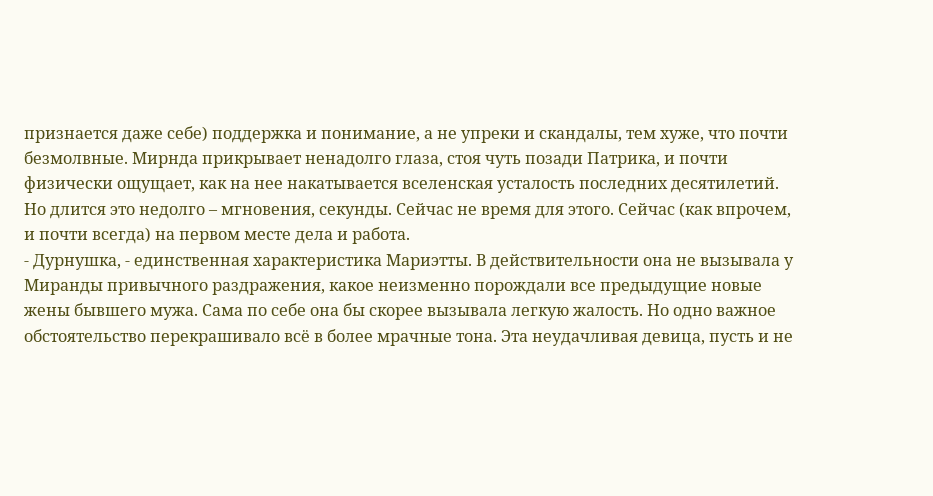признается даже себе) поддержка и понимание, а не упреки и скандалы, тем хуже, что почти безмолвные. Мирнда прикрывает ненадолго глаза, стоя чуть позади Патрика, и почти физически ощущает, как на нее накатывается вселенская усталость последних десятилетий. Но длится это недолго – мгновения, секунды. Сейчас не время для этого. Сейчас (как впрочем, и почти всегда) на первом месте дела и работа.
- Дурнушка, - единственная характеристика Мариэтты. В действительности она не вызывала у Миранды привычного раздражения, какое неизменно порождали все предыдущие новые жены бывшего мужа. Сама по себе она бы скорее вызывала легкую жалость. Но одно важное обстоятельство перекрашивало всё в более мрачные тона. Эта неудачливая девица, пусть и не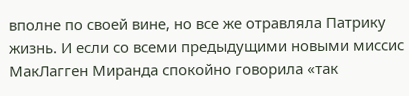вполне по своей вине, но все же отравляла Патрику жизнь. И если со всеми предыдущими новыми миссис МакЛагген Миранда спокойно говорила «так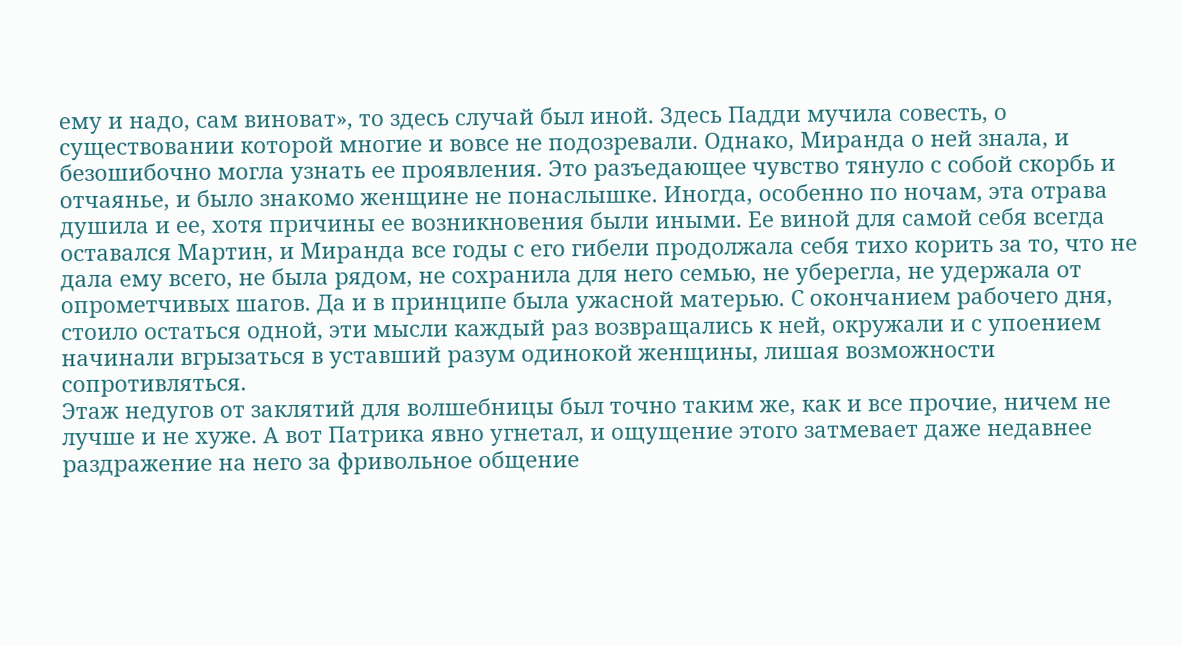ему и надо, сам виноват», то здесь случай был иной. Здесь Падди мучила совесть, о существовании которой многие и вовсе не подозревали. Однако, Миранда о ней знала, и безошибочно могла узнать ее проявления. Это разъедающее чувство тянуло с собой скорбь и отчаянье, и было знакомо женщине не понаслышке. Иногда, особенно по ночам, эта отрава душила и ее, хотя причины ее возникновения были иными. Ее виной для самой себя всегда оставался Мартин, и Миранда все годы с его гибели продолжала себя тихо корить за то, что не дала ему всего, не была рядом, не сохранила для него семью, не уберегла, не удержала от опрометчивых шагов. Да и в принципе была ужасной матерью. С окончанием рабочего дня, стоило остаться одной, эти мысли каждый раз возвращались к ней, окружали и с упоением начинали вгрызаться в уставший разум одинокой женщины, лишая возможности сопротивляться.
Этаж недугов от заклятий для волшебницы был точно таким же, как и все прочие, ничем не лучше и не хуже. А вот Патрика явно угнетал, и ощущение этого затмевает даже недавнее раздражение на него за фривольное общение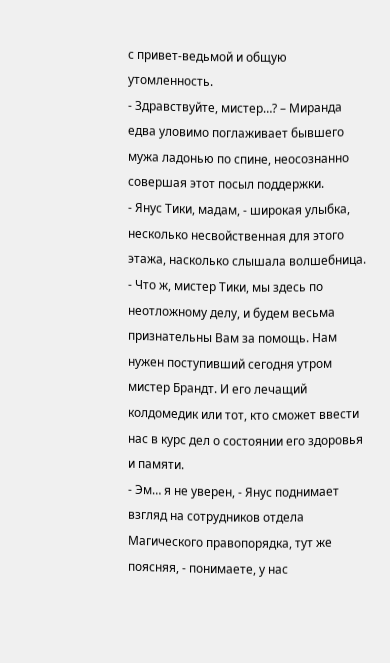с привет-ведьмой и общую утомленность.
- Здравствуйте, мистер…? – Миранда едва уловимо поглаживает бывшего мужа ладонью по спине, неосознанно совершая этот посыл поддержки.
- Янус Тики, мадам, - широкая улыбка, несколько несвойственная для этого этажа, насколько слышала волшебница.
- Что ж, мистер Тики, мы здесь по неотложному делу, и будем весьма признательны Вам за помощь. Нам нужен поступивший сегодня утром мистер Брандт. И его лечащий колдомедик или тот, кто сможет ввести нас в курс дел о состоянии его здоровья и памяти.
- Эм… я не уверен, - Янус поднимает взгляд на сотрудников отдела Магического правопорядка, тут же поясняя, - понимаете, у нас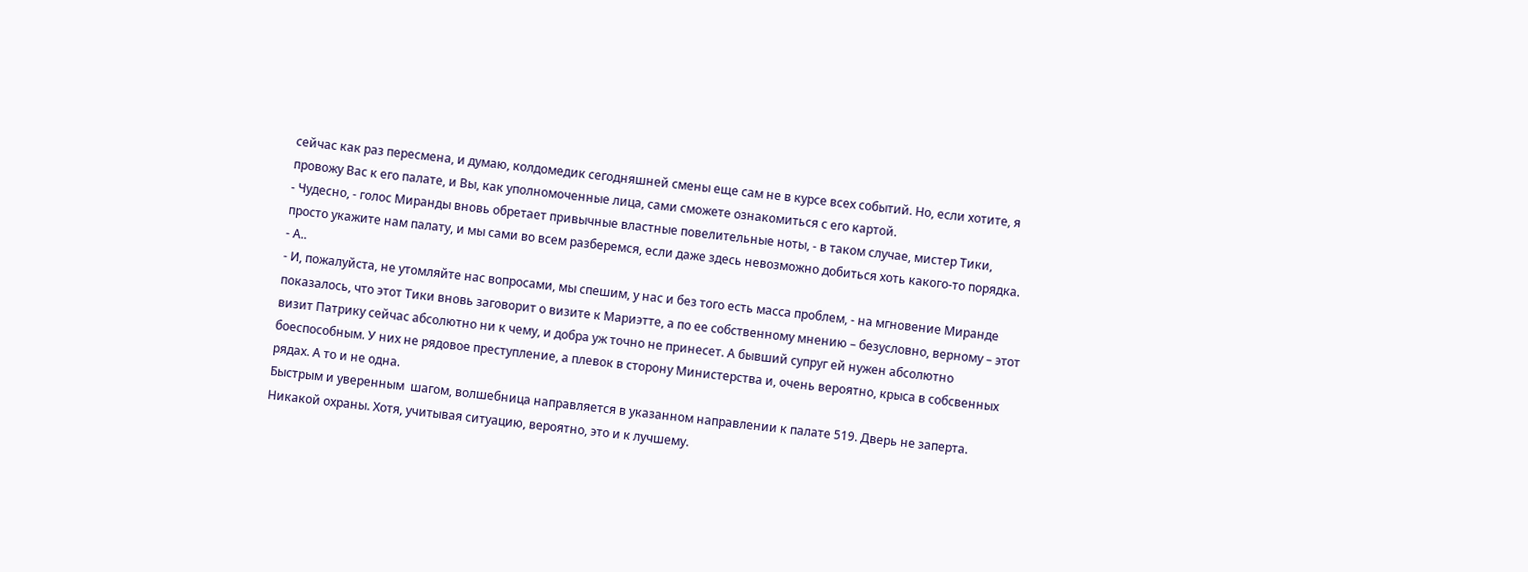сейчас как раз пересмена, и думаю, колдомедик сегодняшней смены еще сам не в курсе всех событий. Но, если хотите, я провожу Вас к его палате, и Вы, как уполномоченные лица, сами сможете ознакомиться с его картой.
- Чудесно, - голос Миранды вновь обретает привычные властные повелительные ноты, - в таком случае, мистер Тики, просто укажите нам палату, и мы сами во всем разберемся, если даже здесь невозможно добиться хоть какого-то порядка.
- А..
- И, пожалуйста, не утомляйте нас вопросами, мы спешим, у нас и без того есть масса проблем, - на мгновение Миранде показалось, что этот Тики вновь заговорит о визите к Мариэтте, а по ее собственному мнению – безусловно, верному – этот визит Патрику сейчас абсолютно ни к чему, и добра уж точно не принесет. А бывший супруг ей нужен абсолютно боеспособным. У них не рядовое преступление, а плевок в сторону Министерства и, очень вероятно, крыса в собсвенных рядах. А то и не одна.
Быстрым и уверенным  шагом, волшебница направляется в указанном направлении к палате 519. Дверь не заперта. Никакой охраны. Хотя, учитывая ситуацию, вероятно, это и к лучшему.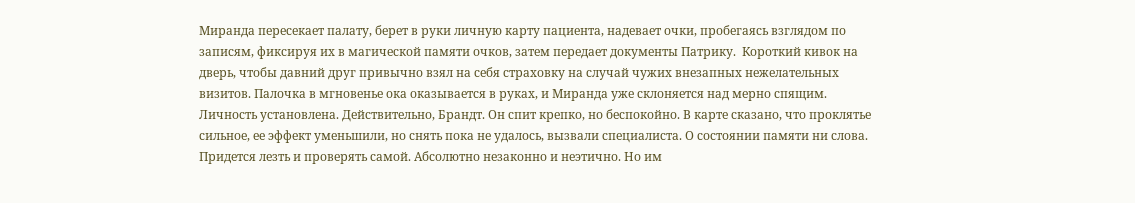Миранда пересекает палату, берет в руки личную карту пациента, надевает очки, пробегаясь взглядом по записям, фиксируя их в магической памяти очков, затем передает документы Патрику.  Короткий кивок на дверь, чтобы давний друг привычно взял на себя страховку на случай чужих внезапных нежелательных визитов. Палочка в мгновенье ока оказывается в руках, и Миранда уже склоняется над мерно спящим. Личность установлена. Действительно, Брандт. Он спит крепко, но беспокойно. В карте сказано, что проклятье сильное, ее эффект уменьшили, но снять пока не удалось, вызвали специалиста. О состоянии памяти ни слова. Придется лезть и проверять самой. Абсолютно незаконно и неэтично. Но им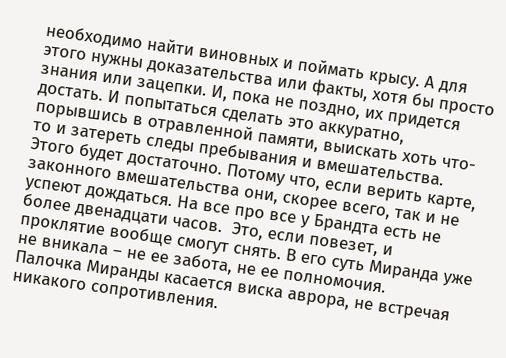необходимо найти виновных и поймать крысу. А для этого нужны доказательства или факты, хотя бы просто знания или зацепки. И, пока не поздно, их придется достать. И попытаться сделать это аккуратно, порывшись в отравленной памяти, выискать хоть что-то и затереть следы пребывания и вмешательства. Этого будет достаточно. Потому что, если верить карте, законного вмешательства они, скорее всего, так и не успеют дождаться. На все про все у Брандта есть не более двенадцати часов.  Это, если повезет, и проклятие вообще смогут снять. В его суть Миранда уже не вникала – не ее забота, не ее полномочия.
Палочка Миранды касается виска аврора, не встречая никакого сопротивления.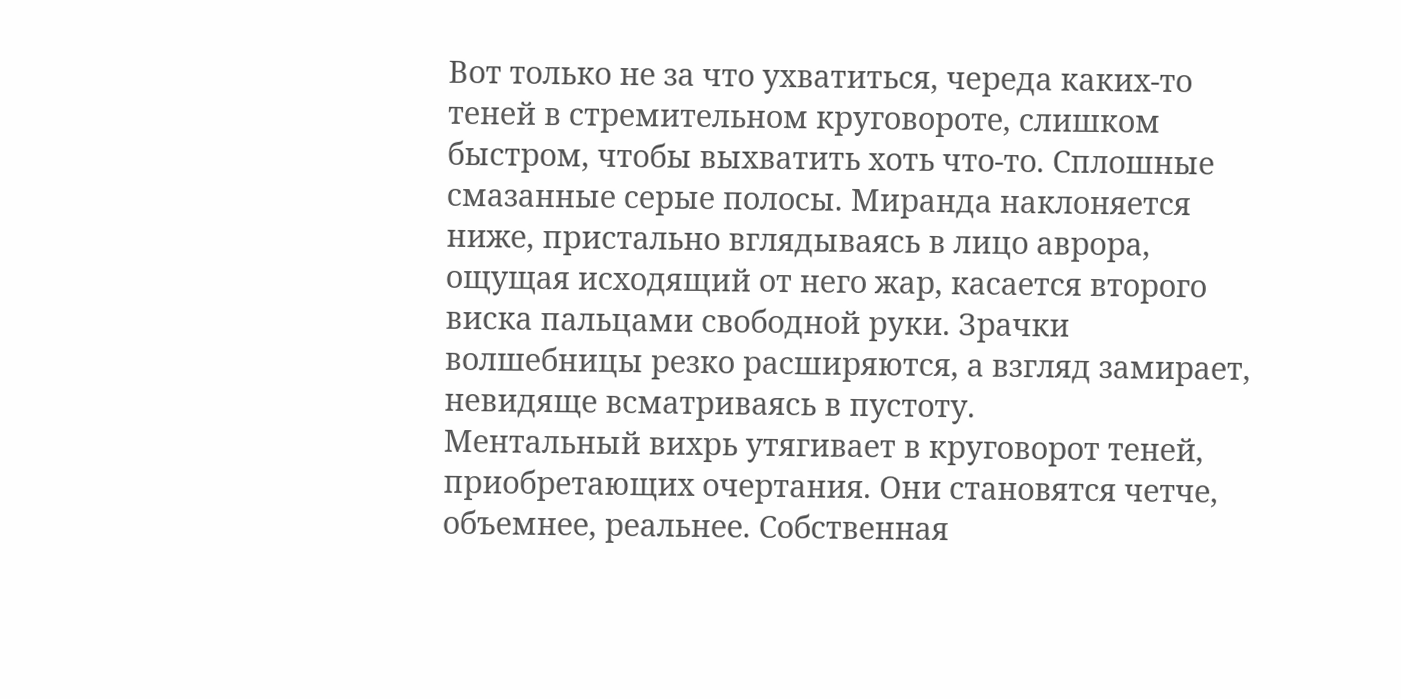Вот только не за что ухватиться, череда каких-то теней в стремительном круговороте, слишком быстром, чтобы выхватить хоть что-то. Сплошные смазанные серые полосы. Миранда наклоняется ниже, пристально вглядываясь в лицо аврора, ощущая исходящий от него жар, касается второго виска пальцами свободной руки. Зрачки волшебницы резко расширяются, а взгляд замирает, невидяще всматриваясь в пустоту.
Ментальный вихрь утягивает в круговорот теней, приобретающих очертания. Они становятся четче, объемнее, реальнее. Собственная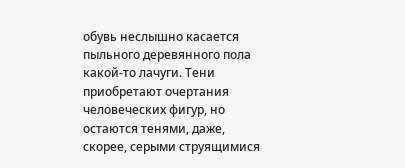обувь неслышно касается пыльного деревянного пола какой-то лачуги. Тени приобретают очертания человеческих фигур, но остаются тенями, даже, скорее, серыми струящимися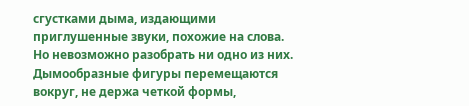сгустками дыма, издающими приглушенные звуки, похожие на слова. Но невозможно разобрать ни одно из них. Дымообразные фигуры перемещаются вокруг, не держа четкой формы,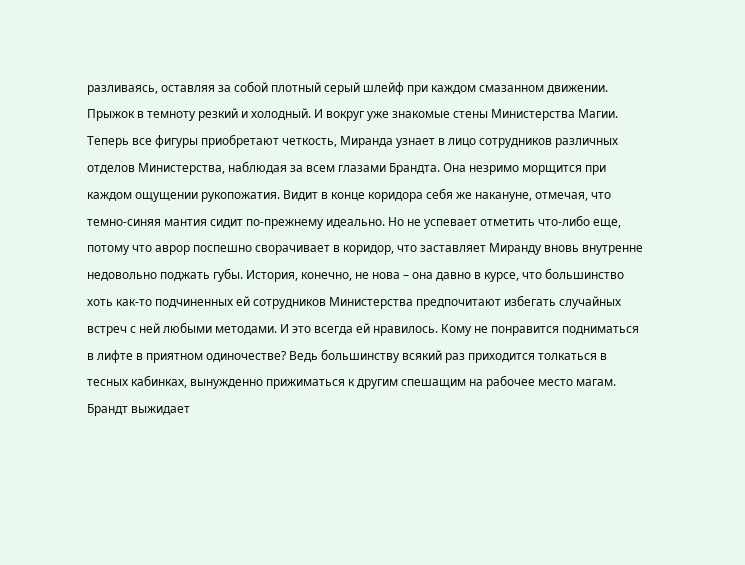разливаясь, оставляя за собой плотный серый шлейф при каждом смазанном движении.
Прыжок в темноту резкий и холодный. И вокруг уже знакомые стены Министерства Магии. Теперь все фигуры приобретают четкость, Миранда узнает в лицо сотрудников различных отделов Министерства, наблюдая за всем глазами Брандта. Она незримо морщится при каждом ощущении рукопожатия. Видит в конце коридора себя же накануне, отмечая, что темно-синяя мантия сидит по-прежнему идеально. Но не успевает отметить что-либо еще, потому что аврор поспешно сворачивает в коридор, что заставляет Миранду вновь внутренне недовольно поджать губы. История, конечно, не нова – она давно в курсе, что большинство хоть как-то подчиненных ей сотрудников Министерства предпочитают избегать случайных встреч с ней любыми методами. И это всегда ей нравилось. Кому не понравится подниматься в лифте в приятном одиночестве? Ведь большинству всякий раз приходится толкаться в тесных кабинках, вынужденно прижиматься к другим спешащим на рабочее место магам.
Брандт выжидает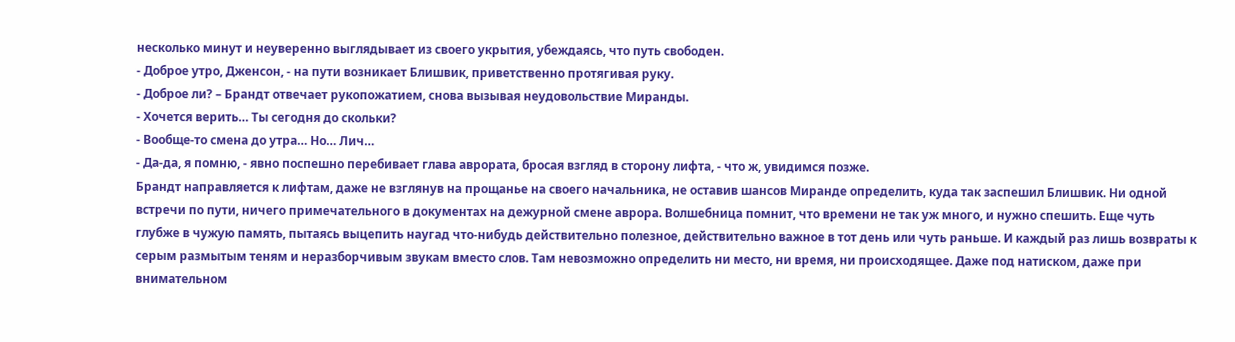несколько минут и неуверенно выглядывает из своего укрытия, убеждаясь, что путь свободен.
- Доброе утро, Дженсон, - на пути возникает Блишвик, приветственно протягивая руку.
- Доброе ли? – Брандт отвечает рукопожатием, снова вызывая неудовольствие Миранды.
- Хочется верить… Ты сегодня до скольки?
- Вообще-то смена до утра… Но… Лич…
- Да-да, я помню, - явно поспешно перебивает глава аврората, бросая взгляд в сторону лифта, - что ж, увидимся позже.
Брандт направляется к лифтам, даже не взглянув на прощанье на своего начальника, не оставив шансов Миранде определить, куда так заспешил Блишвик. Ни одной встречи по пути, ничего примечательного в документах на дежурной смене аврора. Волшебница помнит, что времени не так уж много, и нужно спешить. Еще чуть глубже в чужую память, пытаясь выцепить наугад что-нибудь действительно полезное, действительно важное в тот день или чуть раньше. И каждый раз лишь возвраты к серым размытым теням и неразборчивым звукам вместо слов. Там невозможно определить ни место, ни время, ни происходящее. Даже под натиском, даже при внимательном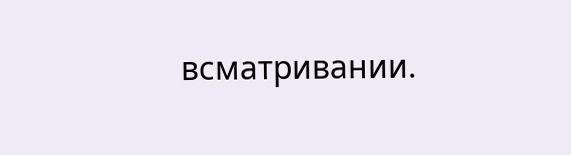всматривании.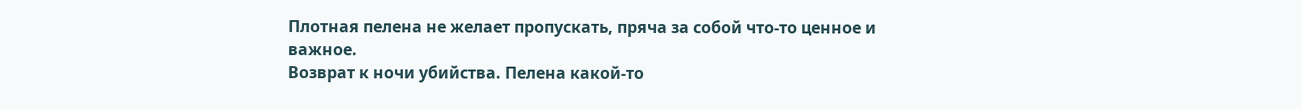Плотная пелена не желает пропускать, пряча за собой что-то ценное и важное.
Возврат к ночи убийства. Пелена какой-то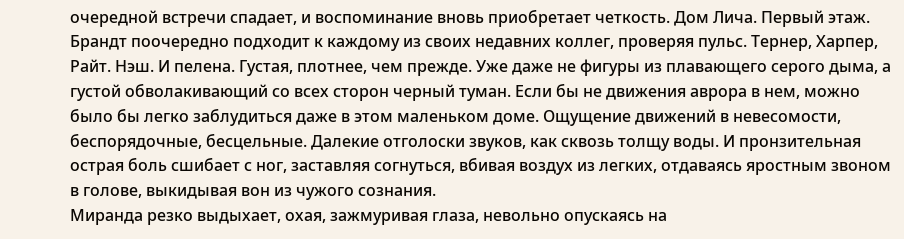очередной встречи спадает, и воспоминание вновь приобретает четкость. Дом Лича. Первый этаж. Брандт поочередно подходит к каждому из своих недавних коллег, проверяя пульс. Тернер, Харпер, Райт. Нэш. И пелена. Густая, плотнее, чем прежде. Уже даже не фигуры из плавающего серого дыма, а густой обволакивающий со всех сторон черный туман. Если бы не движения аврора в нем, можно было бы легко заблудиться даже в этом маленьком доме. Ощущение движений в невесомости, беспорядочные, бесцельные. Далекие отголоски звуков, как сквозь толщу воды. И пронзительная острая боль сшибает с ног, заставляя согнуться, вбивая воздух из легких, отдаваясь яростным звоном в голове, выкидывая вон из чужого сознания.
Миранда резко выдыхает, охая, зажмуривая глаза, невольно опускаясь на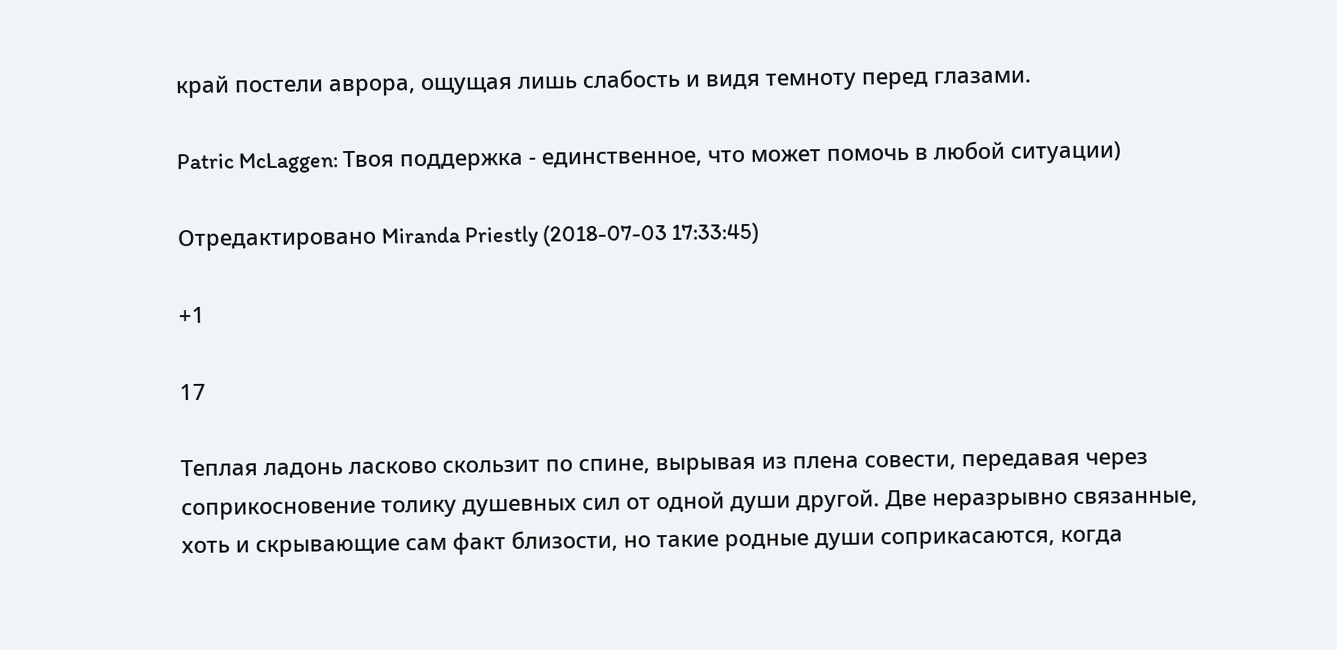край постели аврора, ощущая лишь слабость и видя темноту перед глазами.

Patric McLaggen: Твоя поддержка - единственное, что может помочь в любой ситуации)

Отредактировано Miranda Priestly (2018-07-03 17:33:45)

+1

17

Теплая ладонь ласково скользит по спине, вырывая из плена совести, передавая через соприкосновение толику душевных сил от одной души другой. Две неразрывно связанные, хоть и скрывающие сам факт близости, но такие родные души соприкасаются, когда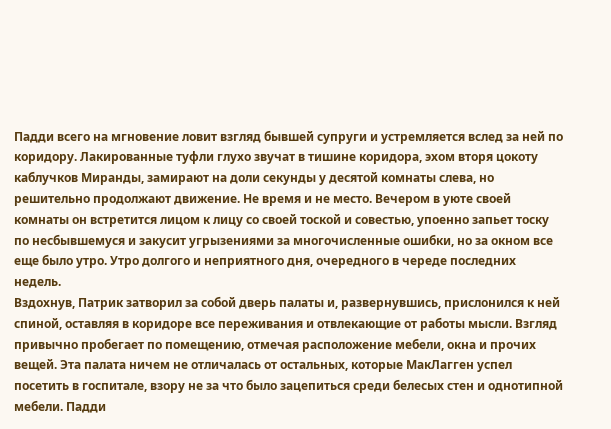Падди всего на мгновение ловит взгляд бывшей супруги и устремляется вслед за ней по коридору. Лакированные туфли глухо звучат в тишине коридора, эхом вторя цокоту каблучков Миранды, замирают на доли секунды у десятой комнаты слева, но решительно продолжают движение. Не время и не место. Вечером в уюте своей комнаты он встретится лицом к лицу со своей тоской и совестью, упоенно запьет тоску по несбывшемуся и закусит угрызениями за многочисленные ошибки, но за окном все еще было утро. Утро долгого и неприятного дня, очередного в череде последних недель.
Вздохнув, Патрик затворил за собой дверь палаты и, развернувшись, прислонился к ней спиной, оставляя в коридоре все переживания и отвлекающие от работы мысли. Взгляд привычно пробегает по помещению, отмечая расположение мебели, окна и прочих вещей. Эта палата ничем не отличалась от остальных, которые МакЛагген успел посетить в госпитале, взору не за что было зацепиться среди белесых стен и однотипной мебели. Падди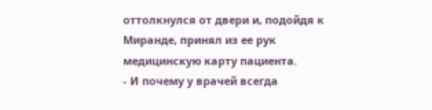оттолкнулся от двери и, подойдя к Миранде, принял из ее рук медицинскую карту пациента.
- И почему у врачей всегда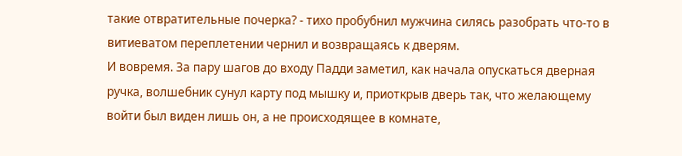такие отвратительные почерка? - тихо пробубнил мужчина силясь разобрать что-то в витиеватом переплетении чернил и возвращаясь к дверям.
И вовремя. За пару шагов до входу Падди заметил, как начала опускаться дверная ручка, волшебник сунул карту под мышку и, приоткрыв дверь так, что желающему войти был виден лишь он, а не происходящее в комнате,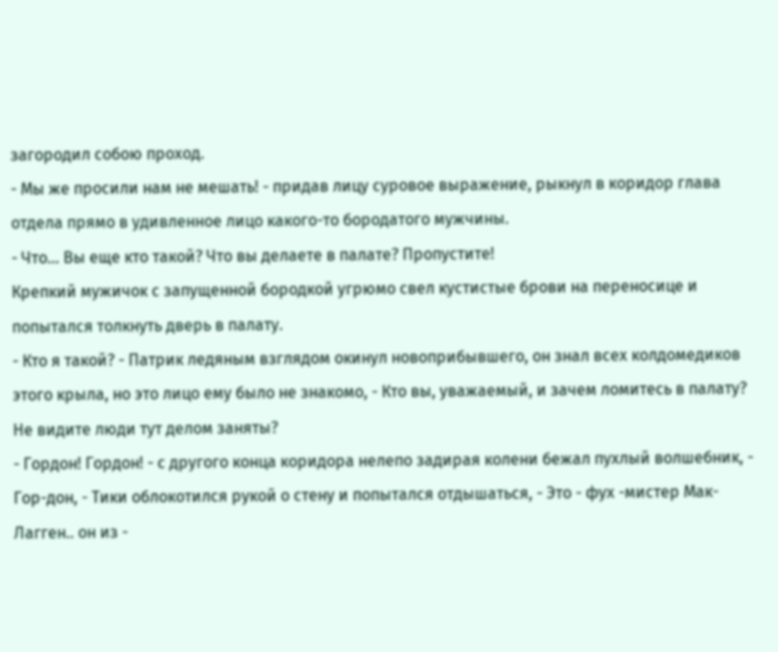загородил собою проход.
- Мы же просили нам не мешать! - придав лицу суровое выражение, рыкнул в коридор глава отдела прямо в удивленное лицо какого-то бородатого мужчины.
- Что... Вы еще кто такой? Что вы делаете в палате? Пропустите!
Крепкий мужичок с запущенной бородкой угрюмо свел кустистые брови на переносице и попытался толкнуть дверь в палату.
- Кто я такой? - Патрик ледяным взглядом окинул новоприбывшего, он знал всех колдомедиков этого крыла, но это лицо ему было не знакомо, - Кто вы, уважаемый, и зачем ломитесь в палату? Не видите люди тут делом заняты?
- Гордон! Гордон! - с другого конца коридора нелепо задирая колени бежал пухлый волшебник, - Гор-дон, - Тики облокотился рукой о стену и попытался отдышаться, - Это - фух -мистер Мак-Лагген.. он из -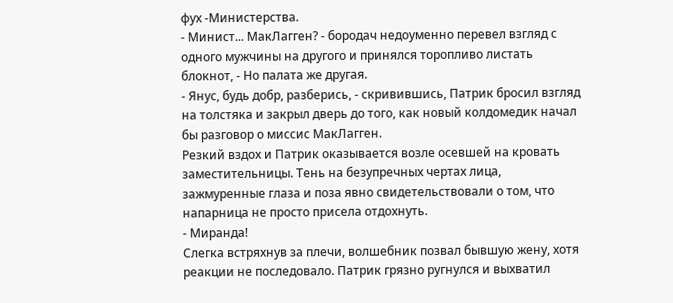фух -Министерства.
- Минист... МакЛагген? - бородач недоуменно перевел взгляд с одного мужчины на другого и принялся торопливо листать блокнот, - Но палата же другая.
- Янус, будь добр, разберись, - скривившись, Патрик бросил взгляд на толстяка и закрыл дверь до того, как новый колдомедик начал бы разговор о миссис МакЛагген.
Резкий вздох и Патрик оказывается возле осевшей на кровать заместительницы. Тень на безупречных чертах лица, зажмуренные глаза и поза явно свидетельствовали о том, что напарница не просто присела отдохнуть.
- Миранда!
Слегка встряхнув за плечи, волшебник позвал бывшую жену, хотя реакции не последовало. Патрик грязно ругнулся и выхватил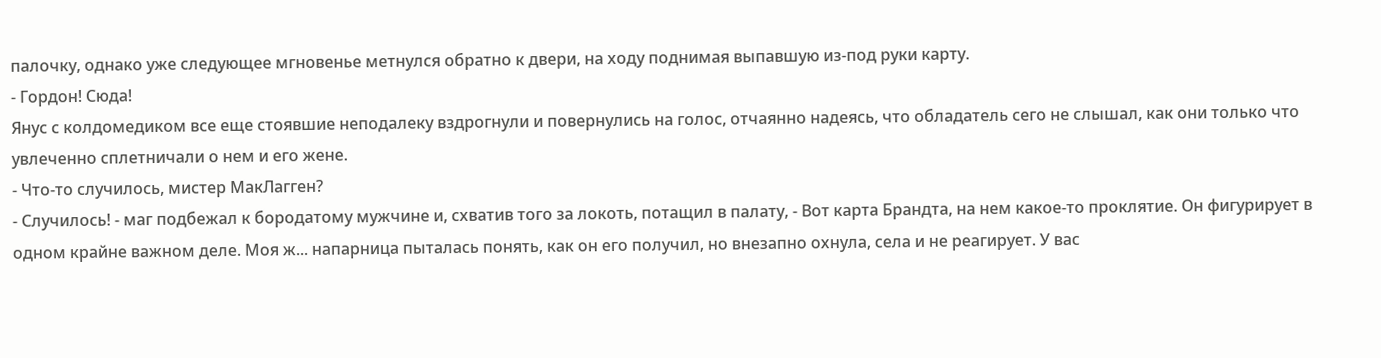палочку, однако уже следующее мгновенье метнулся обратно к двери, на ходу поднимая выпавшую из-под руки карту.
- Гордон! Сюда!
Янус с колдомедиком все еще стоявшие неподалеку вздрогнули и повернулись на голос, отчаянно надеясь, что обладатель сего не слышал, как они только что увлеченно сплетничали о нем и его жене.
- Что-то случилось, мистер МакЛагген?
- Случилось! - маг подбежал к бородатому мужчине и, схватив того за локоть, потащил в палату, - Вот карта Брандта, на нем какое-то проклятие. Он фигурирует в одном крайне важном деле. Моя ж... напарница пыталась понять, как он его получил, но внезапно охнула, села и не реагирует. У вас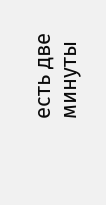есть две минуты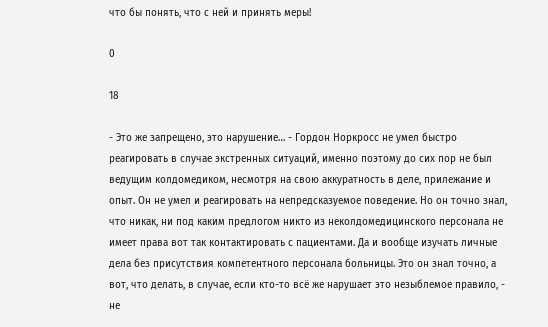что бы понять, что с ней и принять меры!

0

18

- Это же запрещено, это нарушение… - Гордон Норкросс не умел быстро реагировать в случае экстренных ситуаций, именно поэтому до сих пор не был ведущим колдомедиком, несмотря на свою аккуратность в деле, прилежание и опыт. Он не умел и реагировать на непредсказуемое поведение. Но он точно знал, что никак, ни под каким предлогом никто из неколдомедицинского персонала не имеет права вот так контактировать с пациентами. Да и вообще изучать личные дела без присутствия компетентного персонала больницы. Это он знал точно, а вот, что делать, в случае, если кто-то всё же нарушает это незыблемое правило, - не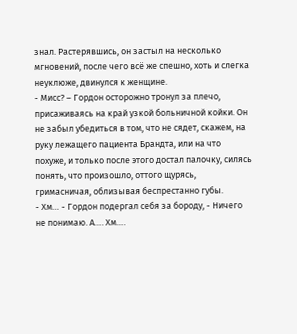знал. Растерявшись, он застыл на несколько мгновений, после чего всё же спешно, хоть и слегка неуклюже, двинулся к женщине.
- Мисс? – Гордон осторожно тронул за плечо, присаживаясь на край узкой больничной койки. Он не забыл убедиться в том, что не сядет, скажем, на руку лежащего пациента Брандта, или на что похуже, и только после этого достал палочку, силясь понять, что произошло, оттого щурясь, гримасничая, облизывая беспрестанно губы.
- Хм… - Гордон подергал себя за бороду, - Ничего не понимаю. А…. Хм….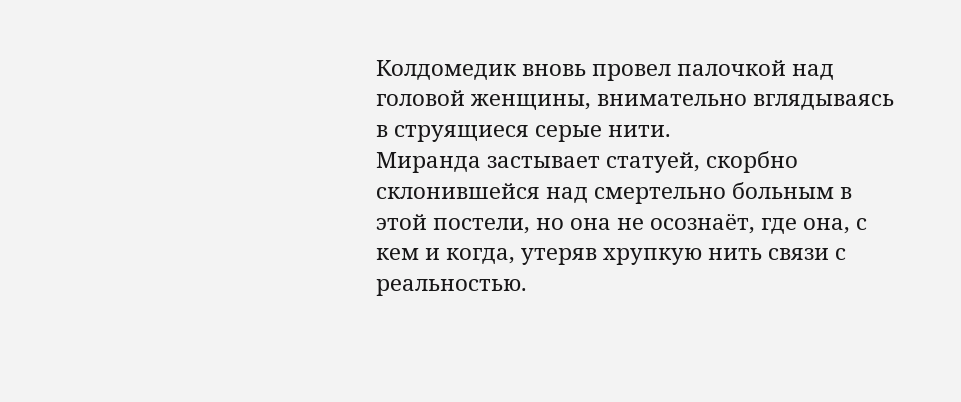Колдомедик вновь провел палочкой над головой женщины, внимательно вглядываясь в струящиеся серые нити.
Миранда застывает статуей, скорбно склонившейся над смертельно больным в этой постели, но она не осознаёт, где она, с кем и когда, утеряв хрупкую нить связи с реальностью.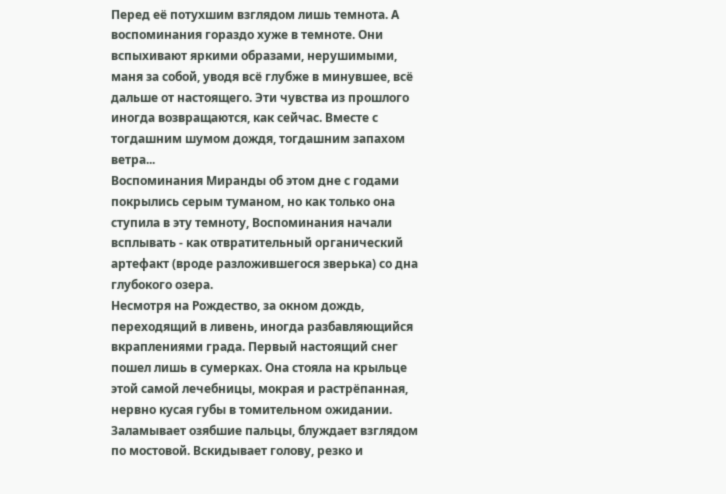Перед её потухшим взглядом лишь темнота. А воспоминания гораздо хуже в темноте. Они вспыхивают яркими образами, нерушимыми, маня за собой, уводя всё глубже в минувшее, всё дальше от настоящего. Эти чувства из прошлого иногда возвращаются, как сейчас. Вместе с тогдашним шумом дождя, тогдашним запахом ветра...
Воспоминания Миранды об этом дне с годами покрылись серым туманом, но как только она ступила в эту темноту, Воспоминания начали всплывать - как отвратительный органический артефакт (вроде разложившегося зверька) со дна глубокого озера.
Несмотря на Рождество, за окном дождь, переходящий в ливень, иногда разбавляющийся вкраплениями града. Первый настоящий снег пошел лишь в сумерках. Она стояла на крыльце этой самой лечебницы, мокрая и растрёпанная, нервно кусая губы в томительном ожидании. Заламывает озябшие пальцы, блуждает взглядом по мостовой. Вскидывает голову, резко и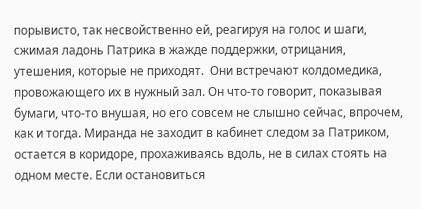порывисто, так несвойственно ей, реагируя на голос и шаги, сжимая ладонь Патрика в жажде поддержки, отрицания, утешения, которые не приходят.  Они встречают колдомедика, провожающего их в нужный зал. Он что-то говорит, показывая бумаги, что-то внушая, но его совсем не слышно сейчас, впрочем, как и тогда. Миранда не заходит в кабинет следом за Патриком, остается в коридоре, прохаживаясь вдоль, не в силах стоять на одном месте. Если остановиться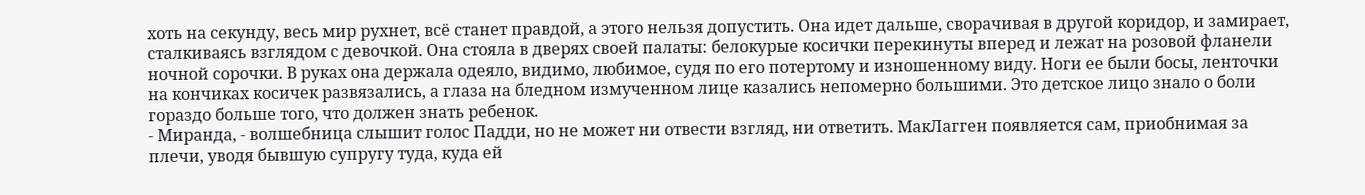хоть на секунду, весь мир рухнет, всё станет правдой, а этого нельзя допустить. Она идет дальше, сворачивая в другой коридор, и замирает, сталкиваясь взглядом с девочкой. Она стояла в дверях своей палаты: белокурые косички перекинуты вперед и лежат на розовой фланели ночной сорочки. В руках она держала одеяло, видимо, любимое, судя по его потертому и изношенному виду. Ноги ее были босы, ленточки на кончиках косичек развязались, а глаза на бледном измученном лице казались непомерно большими. Это детское лицо знало о боли гораздо больше того, что должен знать ребенок.
- Миранда, - волшебница слышит голос Падди, но не может ни отвести взгляд, ни ответить. МакЛагген появляется сам, приобнимая за плечи, уводя бывшую супругу туда, куда ей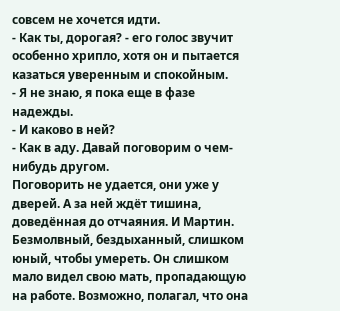совсем не хочется идти.
- Как ты, дорогая? - его голос звучит особенно хрипло, хотя он и пытается казаться уверенным и спокойным.
- Я не знаю, я пока еще в фазе надежды.
- И каково в ней?
- Как в аду. Давай поговорим о чем-нибудь другом.
Поговорить не удается, они уже у дверей. А за ней ждёт тишина, доведённая до отчаяния. И Мартин. Безмолвный, бездыханный, слишком юный, чтобы умереть. Он слишком мало видел свою мать, пропадающую на работе. Возможно, полагал, что она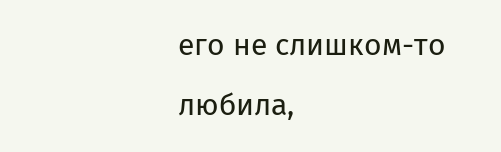его не слишком-то любила,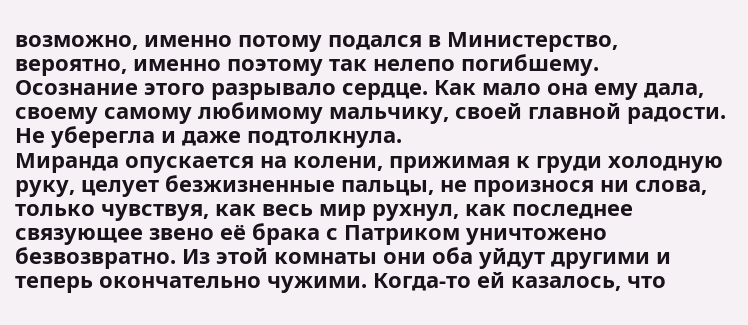возможно, именно потому подался в Министерство, вероятно, именно поэтому так нелепо погибшему. Осознание этого разрывало сердце. Как мало она ему дала, своему самому любимому мальчику, своей главной радости. Не уберегла и даже подтолкнула.
Миранда опускается на колени, прижимая к груди холодную руку, целует безжизненные пальцы, не произнося ни слова, только чувствуя, как весь мир рухнул, как последнее связующее звено её брака с Патриком уничтожено безвозвратно. Из этой комнаты они оба уйдут другими и теперь окончательно чужими. Когда-то ей казалось, что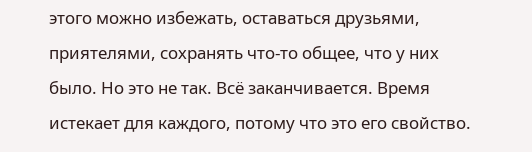этого можно избежать, оставаться друзьями, приятелями, сохранять что-то общее, что у них было. Но это не так. Всё заканчивается. Время истекает для каждого, потому что это его свойство.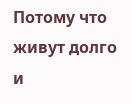Потому что живут долго и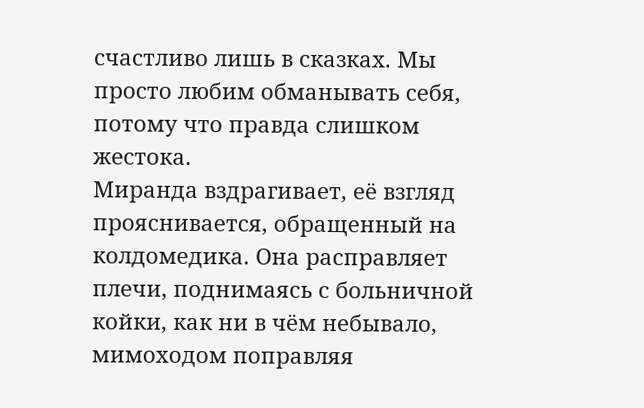счастливо лишь в сказках. Мы просто любим обманывать себя, потому что правда слишком жестока.
Миранда вздрагивает, её взгляд прояснивается, обращенный на колдомедика. Она расправляет плечи, поднимаясь с больничной койки, как ни в чём небывало, мимоходом поправляя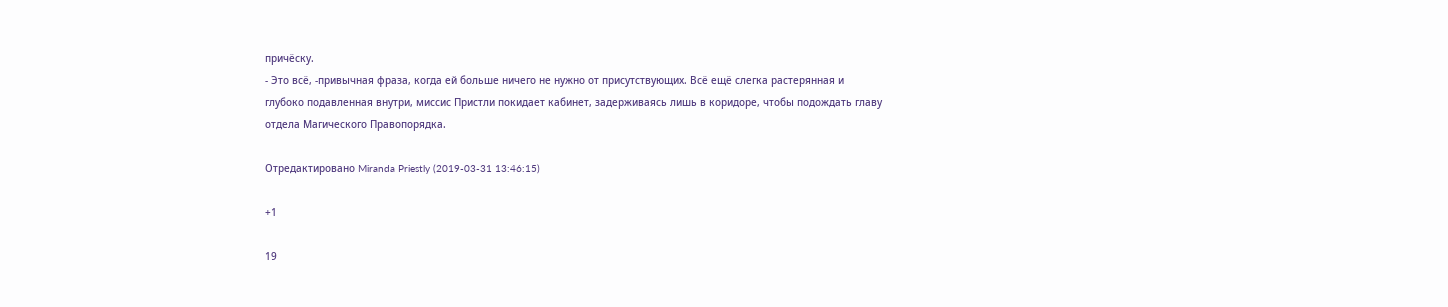причёску.
- Это всё, -привычная фраза, когда ей больше ничего не нужно от присутствующих. Всё ещё слегка растерянная и глубоко подавленная внутри, миссис Пристли покидает кабинет, задерживаясь лишь в коридоре, чтобы подождать главу отдела Магического Правопорядка.

Отредактировано Miranda Priestly (2019-03-31 13:46:15)

+1

19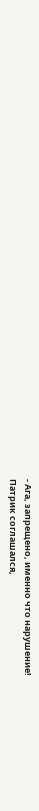- Ага, запрещено, именно что нарушение!
Патрик соглашался,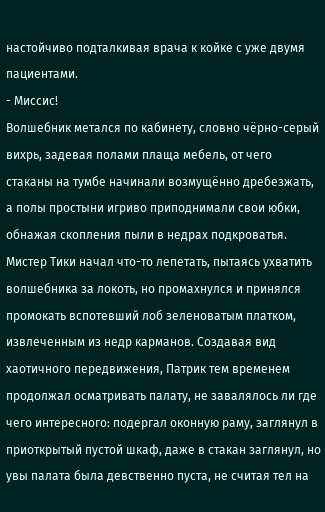настойчиво подталкивая врача к койке с уже двумя пациентами.
- Миссис!
Волшебник метался по кабинету, словно чёрно-серый вихрь, задевая полами плаща мебель, от чего стаканы на тумбе начинали возмущённо дребезжать, а полы простыни игриво приподнимали свои юбки, обнажая скопления пыли в недрах подкроватья. Мистер Тики начал что-то лепетать, пытаясь ухватить волшебника за локоть, но промахнулся и принялся промокать вспотевший лоб зеленоватым платком, извлеченным из недр карманов. Создавая вид хаотичного передвижения, Патрик тем временем продолжал осматривать палату, не завалялось ли где чего интересного: подергал оконную раму, заглянул в приоткрытый пустой шкаф, даже в стакан заглянул, но увы палата была девственно пуста, не считая тел на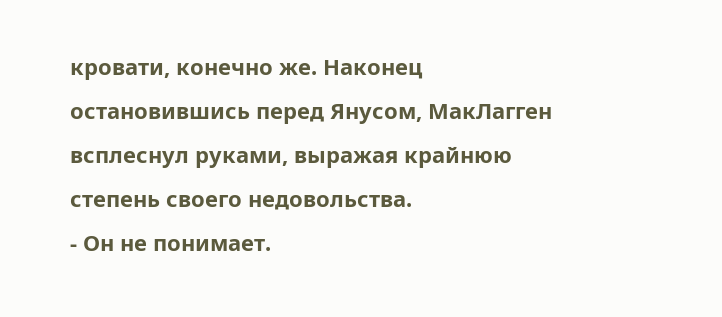кровати, конечно же. Наконец остановившись перед Янусом, МакЛагген всплеснул руками, выражая крайнюю степень своего недовольства.
- Он не понимает.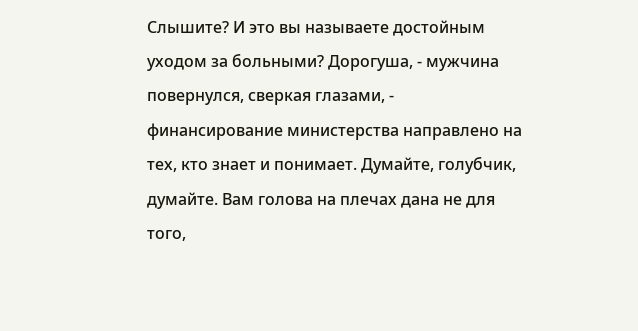Слышите? И это вы называете достойным уходом за больными? Дорогуша, - мужчина повернулся, сверкая глазами, - финансирование министерства направлено на тех, кто знает и понимает. Думайте, голубчик, думайте. Вам голова на плечах дана не для того,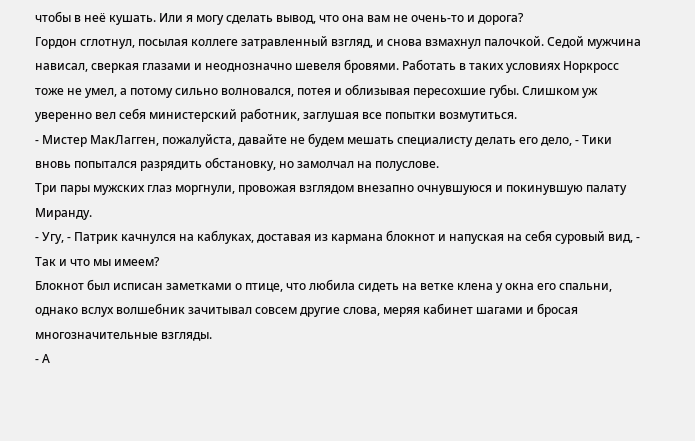чтобы в неё кушать. Или я могу сделать вывод, что она вам не очень-то и дорога?
Гордон сглотнул, посылая коллеге затравленный взгляд, и снова взмахнул палочкой. Седой мужчина нависал, сверкая глазами и неоднозначно шевеля бровями. Работать в таких условиях Норкросс тоже не умел, а потому сильно волновался, потея и облизывая пересохшие губы. Слишком уж уверенно вел себя министерский работник, заглушая все попытки возмутиться.
- Мистер МакЛагген, пожалуйста, давайте не будем мешать специалисту делать его дело, - Тики вновь попытался разрядить обстановку, но замолчал на полуслове.
Три пары мужских глаз моргнули, провожая взглядом внезапно очнувшуюся и покинувшую палату Миранду.
- Угу, - Патрик качнулся на каблуках, доставая из кармана блокнот и напуская на себя суровый вид, - Так и что мы имеем?
Блокнот был исписан заметками о птице, что любила сидеть на ветке клена у окна его спальни, однако вслух волшебник зачитывал совсем другие слова, меряя кабинет шагами и бросая многозначительные взгляды.
- А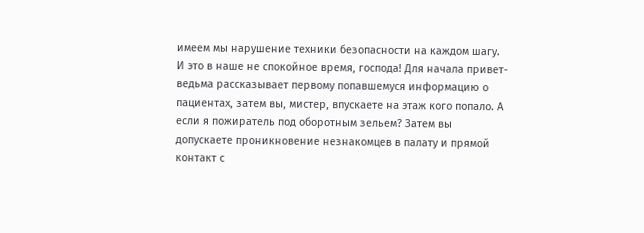имеем мы нарушение техники безопасности на каждом шагу. И это в наше не спокойное время, господа! Для начала привет-ведьма рассказывает первому попавшемуся информацию о пациентах, затем вы, мистер, впускаете на этаж кого попало. А если я пожиратель под оборотным зельем? Затем вы допускаете проникновение незнакомцев в палату и прямой контакт с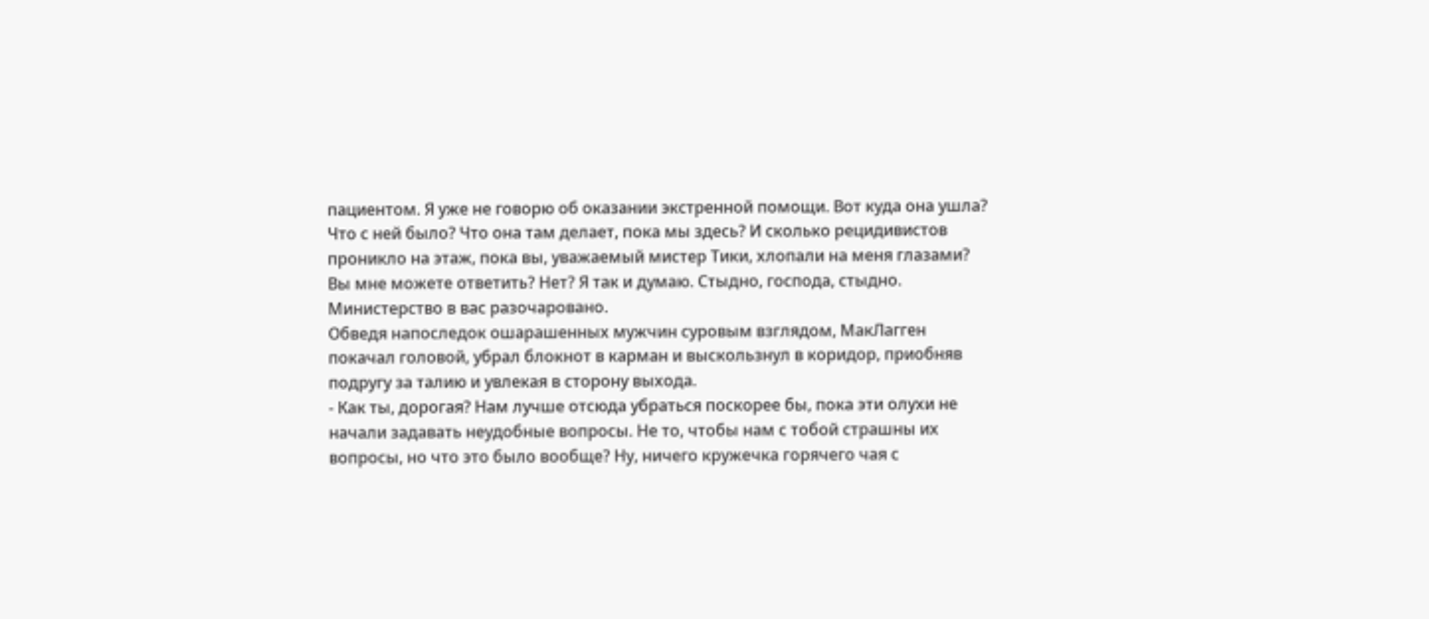пациентом. Я уже не говорю об оказании экстренной помощи. Вот куда она ушла? Что с ней было? Что она там делает, пока мы здесь? И сколько рецидивистов проникло на этаж, пока вы, уважаемый мистер Тики, хлопали на меня глазами? Вы мне можете ответить? Нет? Я так и думаю. Стыдно, господа, стыдно. Министерство в вас разочаровано.
Обведя напоследок ошарашенных мужчин суровым взглядом, МакЛагген покачал головой, убрал блокнот в карман и выскользнул в коридор, приобняв подругу за талию и увлекая в сторону выхода.
- Как ты, дорогая? Нам лучше отсюда убраться поскорее бы, пока эти олухи не начали задавать неудобные вопросы. Не то, чтобы нам с тобой страшны их вопросы, но что это было вообще? Ну, ничего кружечка горячего чая с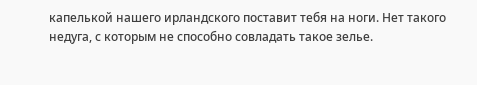капелькой нашего ирландского поставит тебя на ноги. Нет такого недуга, с которым не способно совладать такое зелье.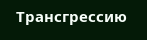Трансгрессию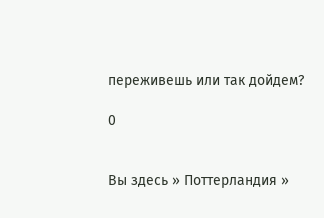переживешь или так дойдем?

0


Вы здесь » Поттерландия »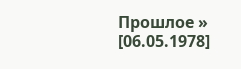Прошлое » [06.05.1978]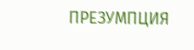ПРЕЗУМПЦИЯ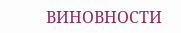ВИНОВНОСТИ